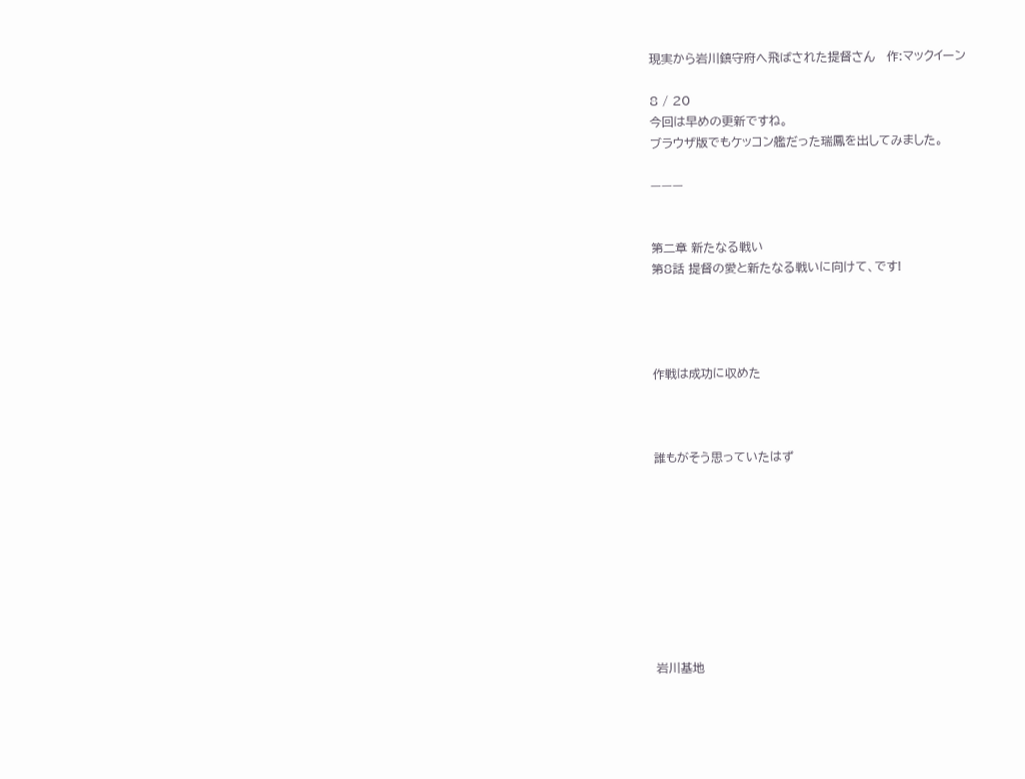現実から岩川鎮守府へ飛ばされた提督さん   作:マックイーン

8 / 20
今回は早めの更新ですね。
ブラウザ版でもケッコン艦だった瑞鳳を出してみました。

———


第二章 新たなる戦い
第8話 提督の愛と新たなる戦いに向けて、です!




作戦は成功に収めた



誰もがそう思っていたはず









岩川基地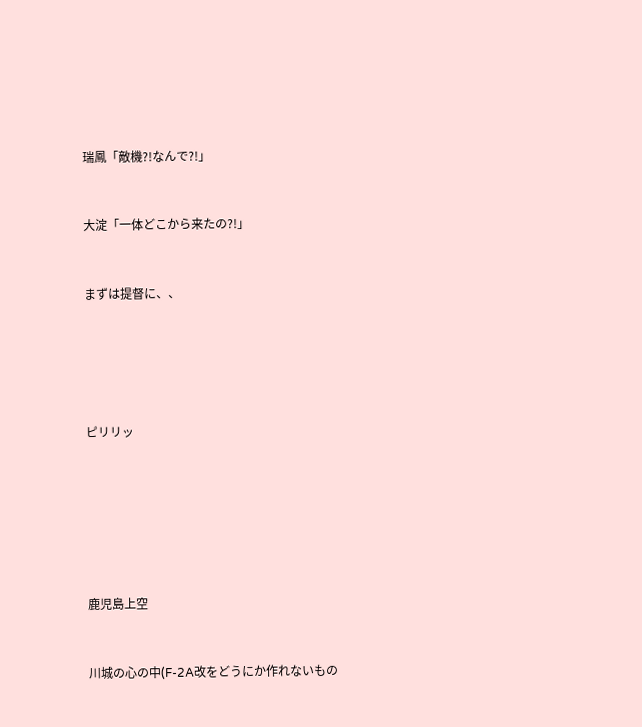瑞鳳「敵機?!なんで?!」



大淀「一体どこから来たの?!」



まずは提督に、、







ピリリッ









鹿児島上空



川城の心の中(F-2A改をどうにか作れないもの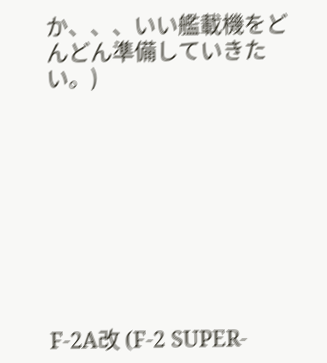か、、、いい艦載機をどんどん準備していきたい。)









F-2A改 (F-2 SUPER-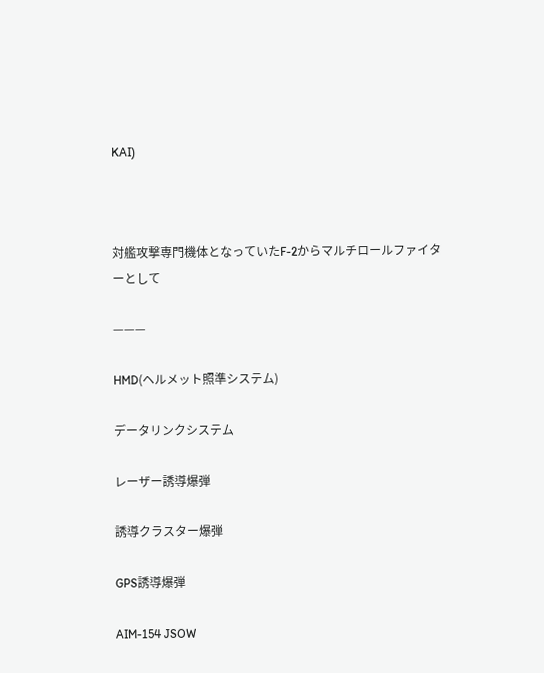KAI)



対艦攻撃専門機体となっていたF-2からマルチロールファイターとして

———

HMD(ヘルメット照準システム)

データリンクシステム

レーザー誘導爆弾

誘導クラスター爆弾

GPS誘導爆弾

AIM-154 JSOW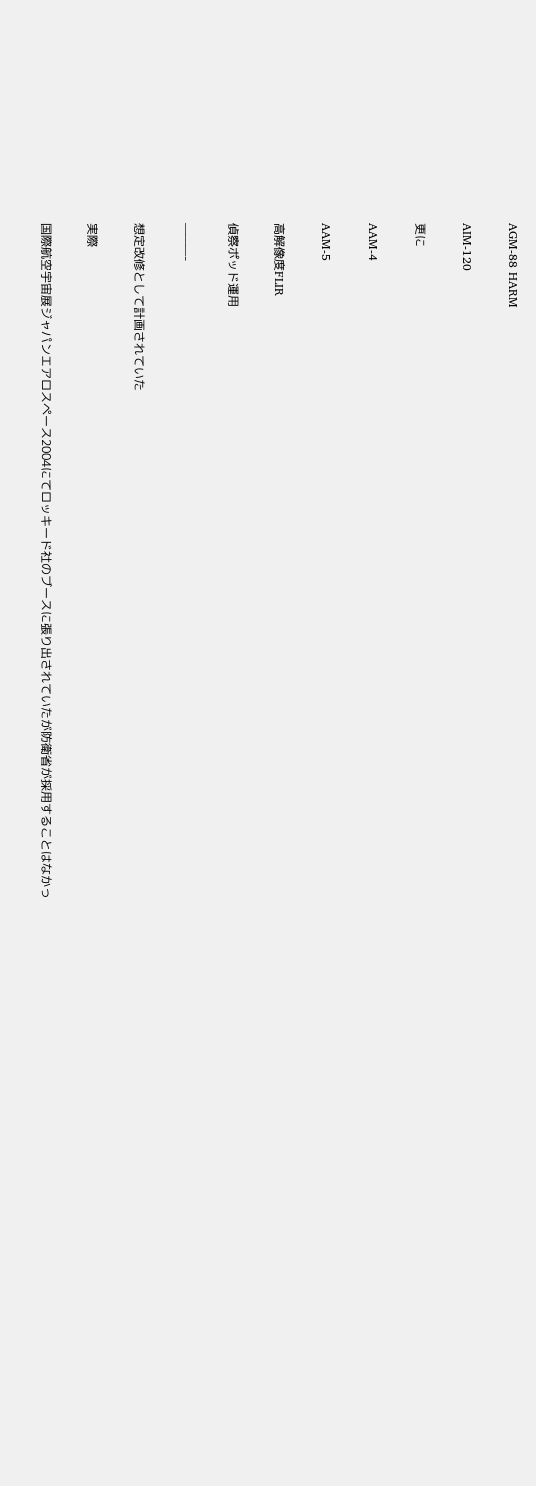AGM-88 HARM

AIM-120

更に

AAM-4

AAM-5

高解像度FLIR

偵察ポッド運用

———-

想定改修として計画されていた

実際

国際航空宇宙展ジャパンエアロスペース2004にてロッキード社のブースに張り出されていたが防衛省が採用することはなかっ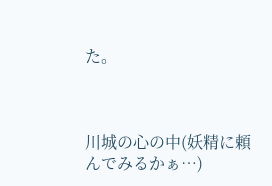た。



川城の心の中(妖精に頼んでみるかぁ…)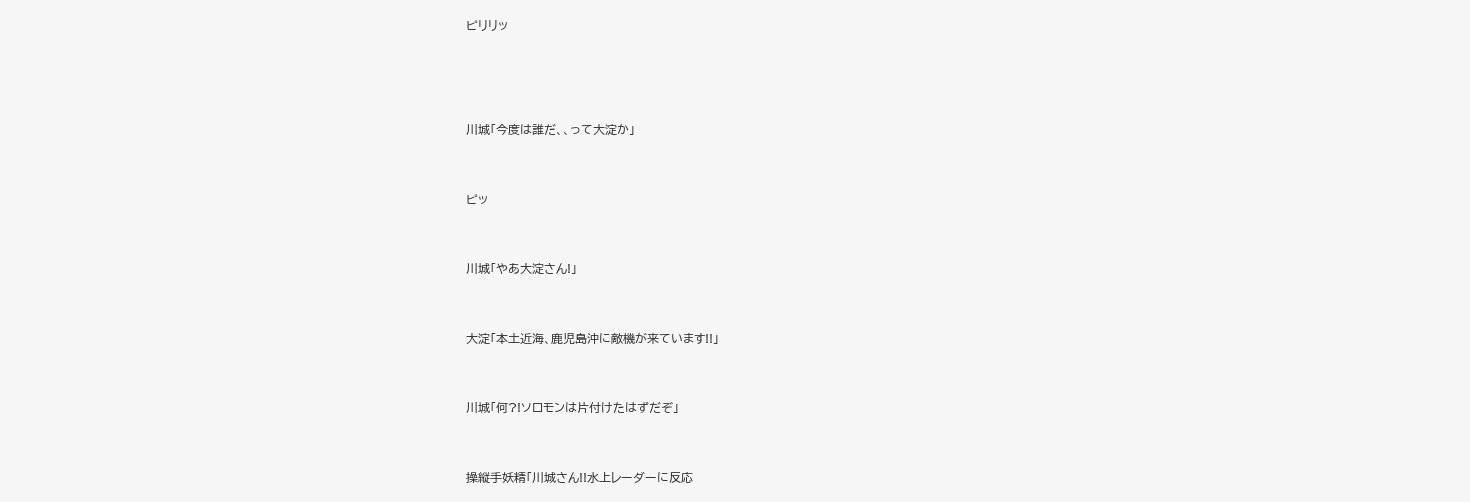ピリリッ





川城「今度は誰だ、、って大淀か」



ピッ



川城「やあ大淀さん!」



大淀「本土近海、鹿児島沖に敵機が来ています!!」



川城「何?!ソロモンは片付けたはずだぞ」



操縦手妖精「川城さん!!水上レーダーに反応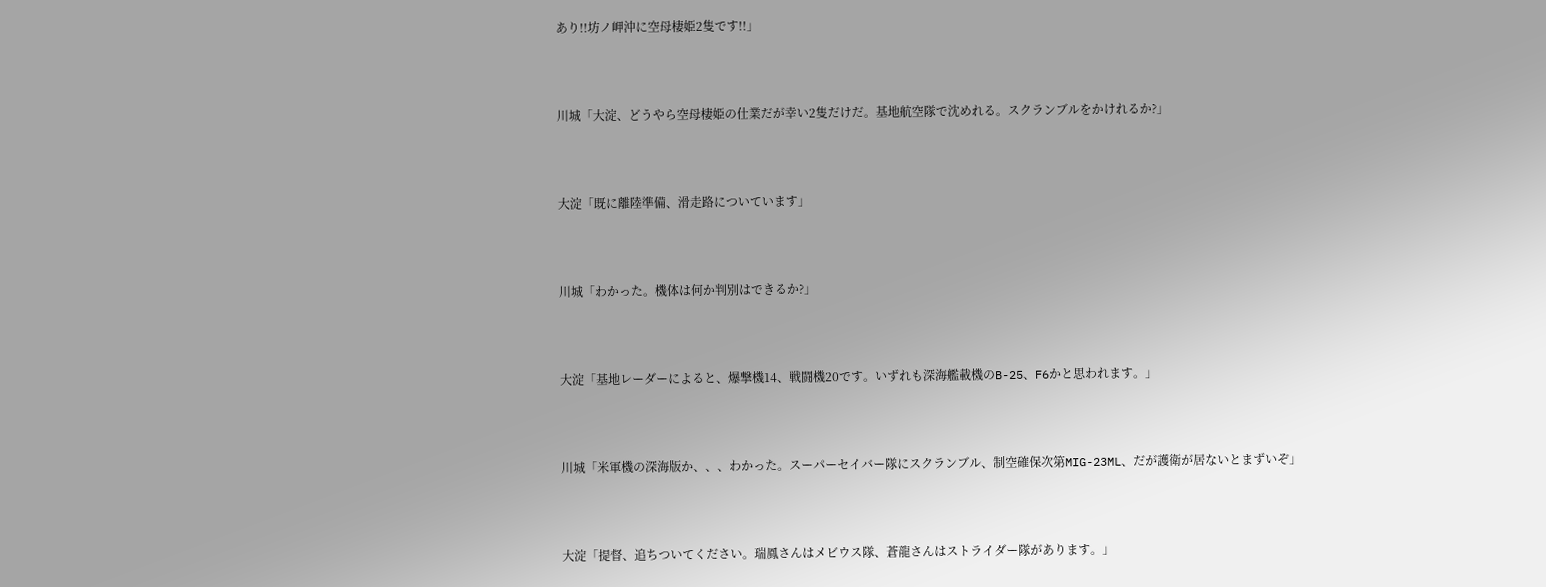あり!!坊ノ岬沖に空母棲姫2隻です!!」



川城「大淀、どうやら空母棲姫の仕業だが幸い2隻だけだ。基地航空隊で沈めれる。スクランブルをかけれるか?」



大淀「既に離陸準備、滑走路についています」



川城「わかった。機体は何か判別はできるか?」



大淀「基地レーダーによると、爆撃機14、戦闘機20です。いずれも深海艦載機のB-25、F6かと思われます。」



川城「米軍機の深海版か、、、わかった。スーパーセイバー隊にスクランブル、制空確保次第MIG-23ML、だが護衛が居ないとまずいぞ」



大淀「提督、追ちついてください。瑞鳳さんはメビウス隊、蒼龍さんはストライダー隊があります。」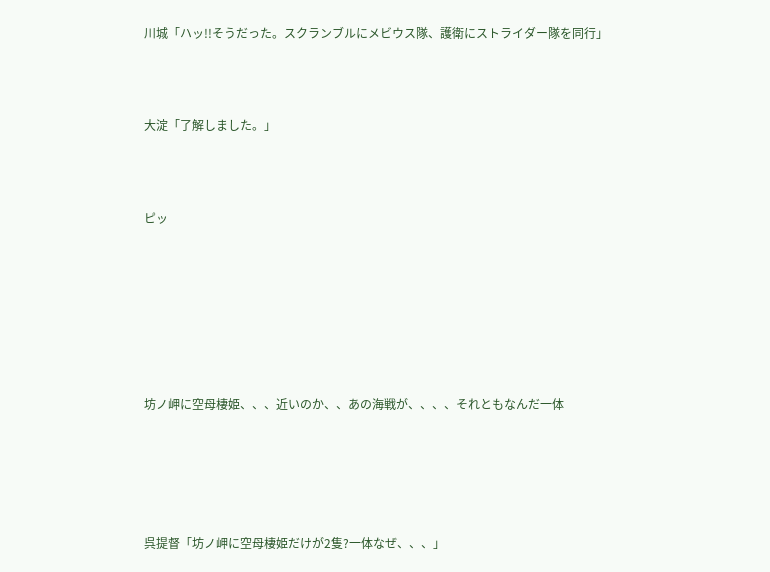川城「ハッ!!そうだった。スクランブルにメビウス隊、護衛にストライダー隊を同行」



大淀「了解しました。」



ピッ







坊ノ岬に空母棲姫、、、近いのか、、あの海戦が、、、、それともなんだ一体





呉提督「坊ノ岬に空母棲姫だけが2隻?一体なぜ、、、」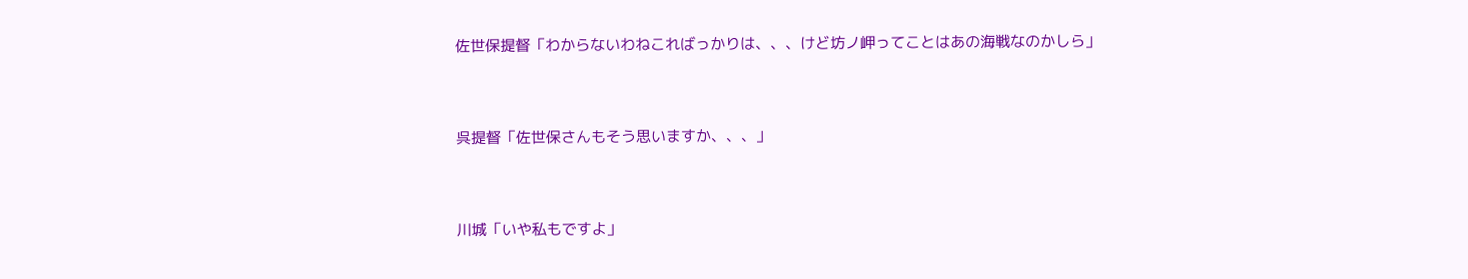佐世保提督「わからないわねこればっかりは、、、けど坊ノ岬ってことはあの海戦なのかしら」



呉提督「佐世保さんもそう思いますか、、、」



川城「いや私もですよ」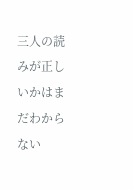三人の読みが正しいかはまだわからない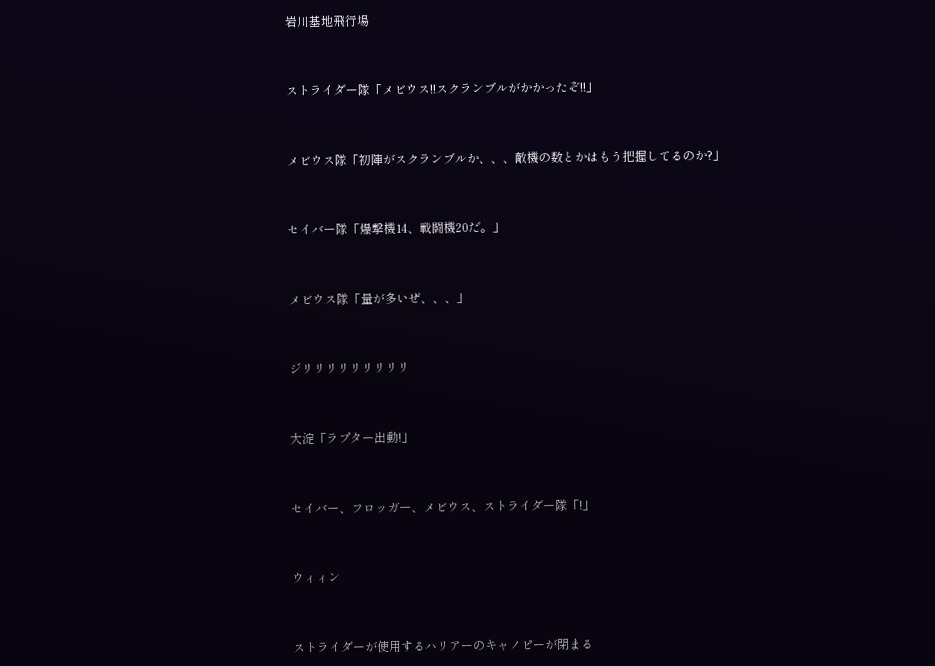岩川基地飛行場



ストライダー隊「メビウス!!スクランブルがかかったぞ!!」



メビウス隊「初陣がスクランブルか、、、敵機の数とかはもう把握してるのか?」



セイバー隊「爆撃機14、戦闘機20だ。」



メビウス隊「量が多いぜ、、、」



ジリリリリリリリリリ



大淀「ラプター出動!」



セイバー、フロッガー、メビウス、ストライダー隊「!」



ウィィン



ストライダーが使用するハリアーのキャノピーが閉まる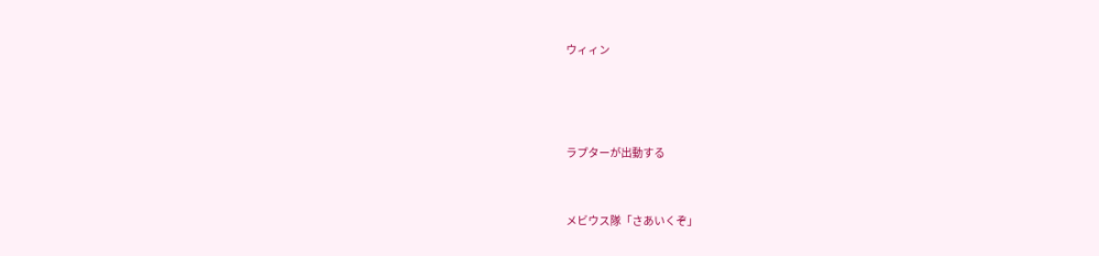ウィィン





ラプターが出動する



メビウス隊「さあいくぞ」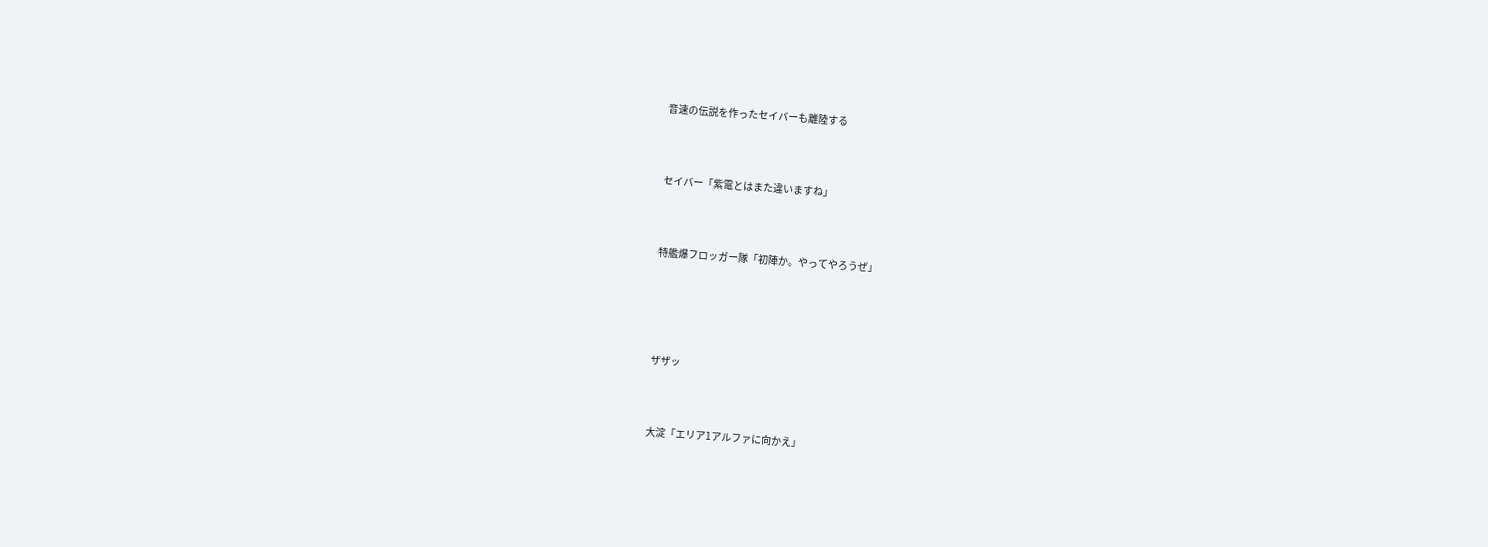音速の伝説を作ったセイバーも離陸する



セイバー「紫電とはまた違いますね」



特艦爆フロッガー隊「初陣か。やってやろうぜ」





ザザッ



大淀「エリア1アルファに向かえ」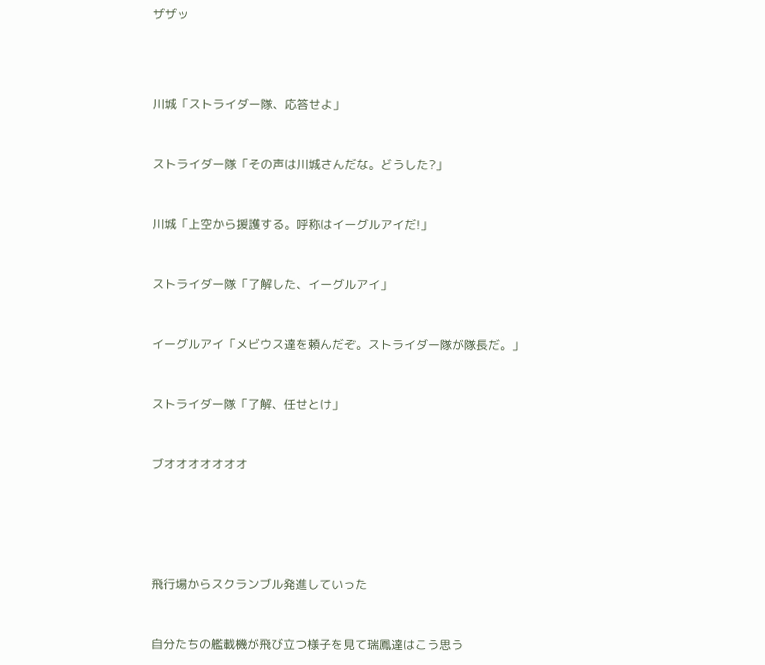ザザッ





川城「ストライダー隊、応答せよ」



ストライダー隊「その声は川城さんだな。どうした?」



川城「上空から援護する。呼称はイーグルアイだ!」



ストライダー隊「了解した、イーグルアイ」



イーグルアイ「メビウス達を頼んだぞ。ストライダー隊が隊長だ。」



ストライダー隊「了解、任せとけ」



ブオオオオオオオ







飛行場からスクランブル発進していった



自分たちの艦載機が飛び立つ様子を見て瑞鳳達はこう思う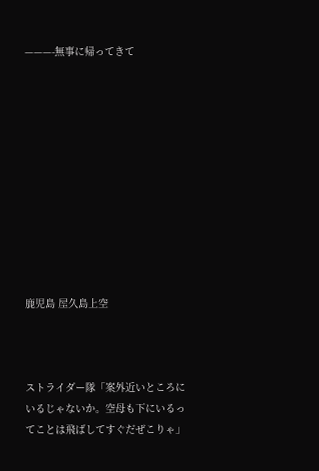———-無事に帰ってきて











鹿児島 屋久島上空



ストライダー隊「案外近いところにいるじゃないか。空母も下にいるってことは飛ばしてすぐだぜこりゃ」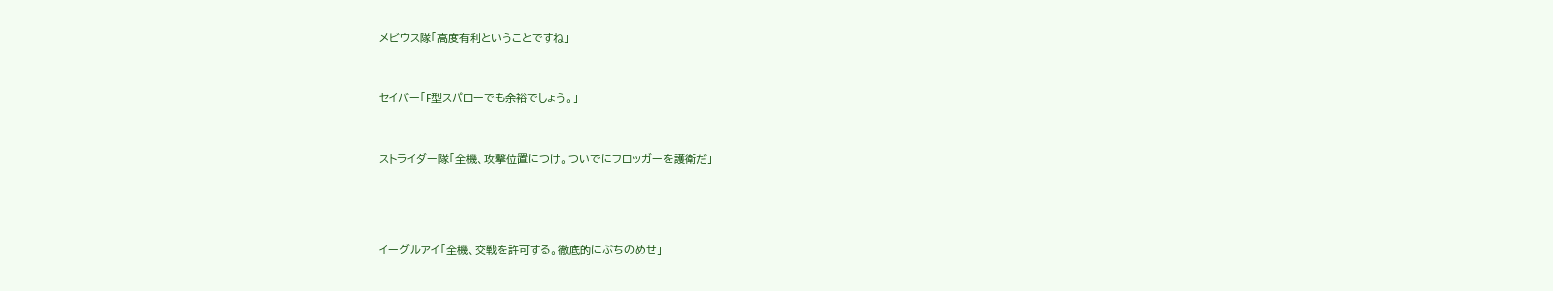メビウス隊「高度有利ということですね」



セイバー「F型スパローでも余裕でしょう。」



ストライダー隊「全機、攻撃位置につけ。ついでにフロッガーを護衛だ」





イーグルアイ「全機、交戦を許可する。徹底的にぶちのめせ」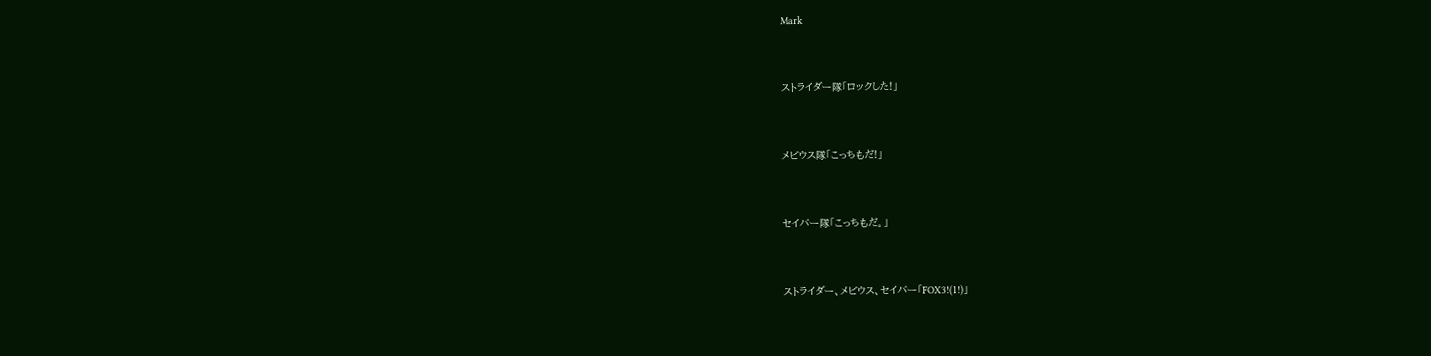Mark



ストライダー隊「ロックした!」



メビウス隊「こっちもだ!」



セイバー隊「こっちもだ。」



ストライダー、メビウス、セイバー「FOX3!(1!)」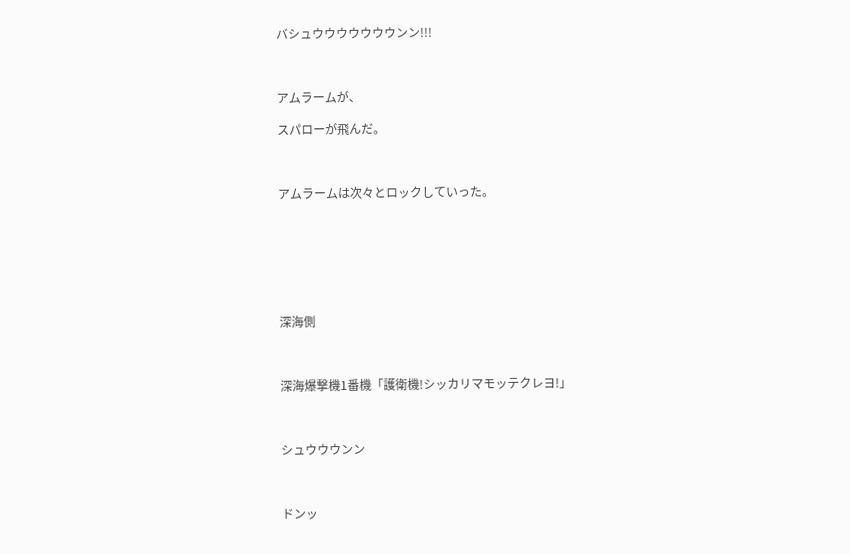バシュウウウウウウウンン!!!



アムラームが、

スパローが飛んだ。



アムラームは次々とロックしていった。







深海側



深海爆撃機1番機「護衛機!シッカリマモッテクレヨ!」



シュウウウンン



ドンッ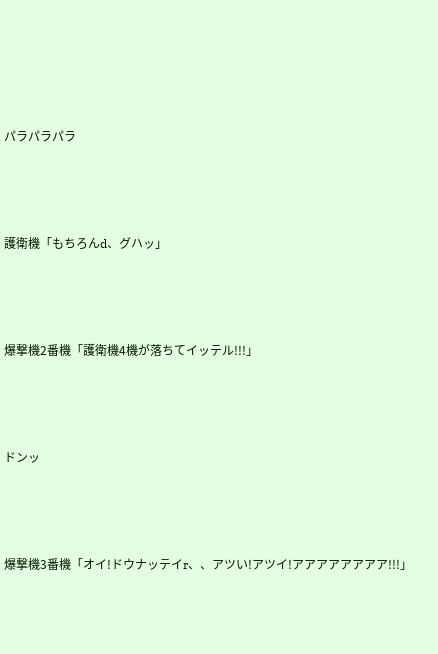パラパラパラ



護衛機「もちろんd、グハッ」



爆撃機2番機「護衛機4機が落ちてイッテル!!!」



ドンッ



爆撃機3番機「オイ!ドウナッテイr、、アツい!アツイ!アアアアアアアア!!!」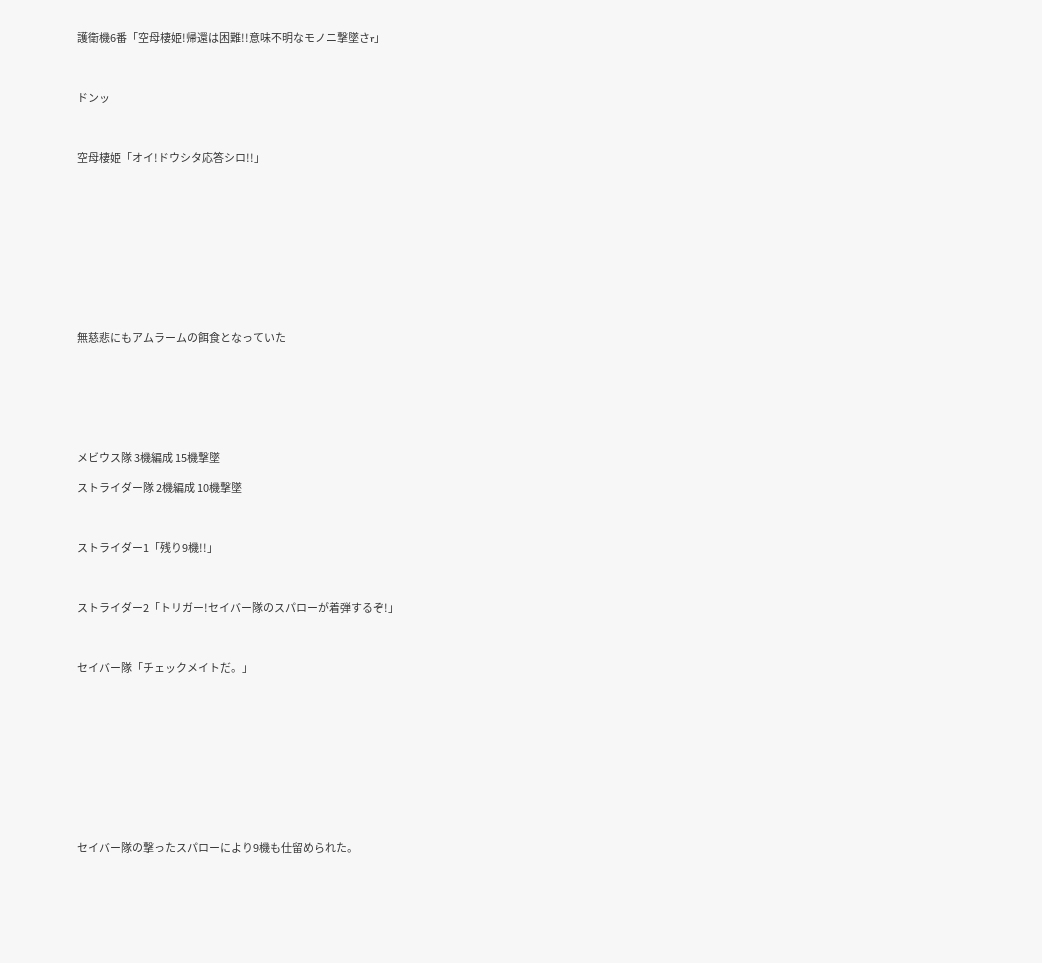護衛機6番「空母棲姫!帰還は困難!!意味不明なモノニ撃墜さr」



ドンッ



空母棲姫「オイ!ドウシタ応答シロ!!」











無慈悲にもアムラームの餌食となっていた







メビウス隊 3機編成 15機撃墜

ストライダー隊 2機編成 10機撃墜



ストライダー1「残り9機!!」



ストライダー2「トリガー!セイバー隊のスパローが着弾するぞ!」



セイバー隊「チェックメイトだ。」











セイバー隊の撃ったスパローにより9機も仕留められた。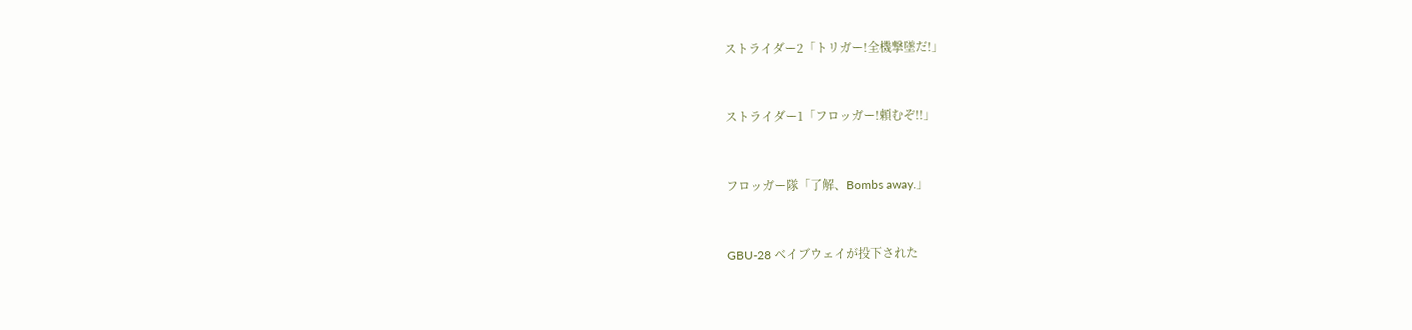ストライダー2「トリガー!全機撃墜だ!」



ストライダー1「フロッガー!頼むぞ!!」



フロッガー隊「了解、Bombs away.」



GBU-28 ベイブウェイが投下された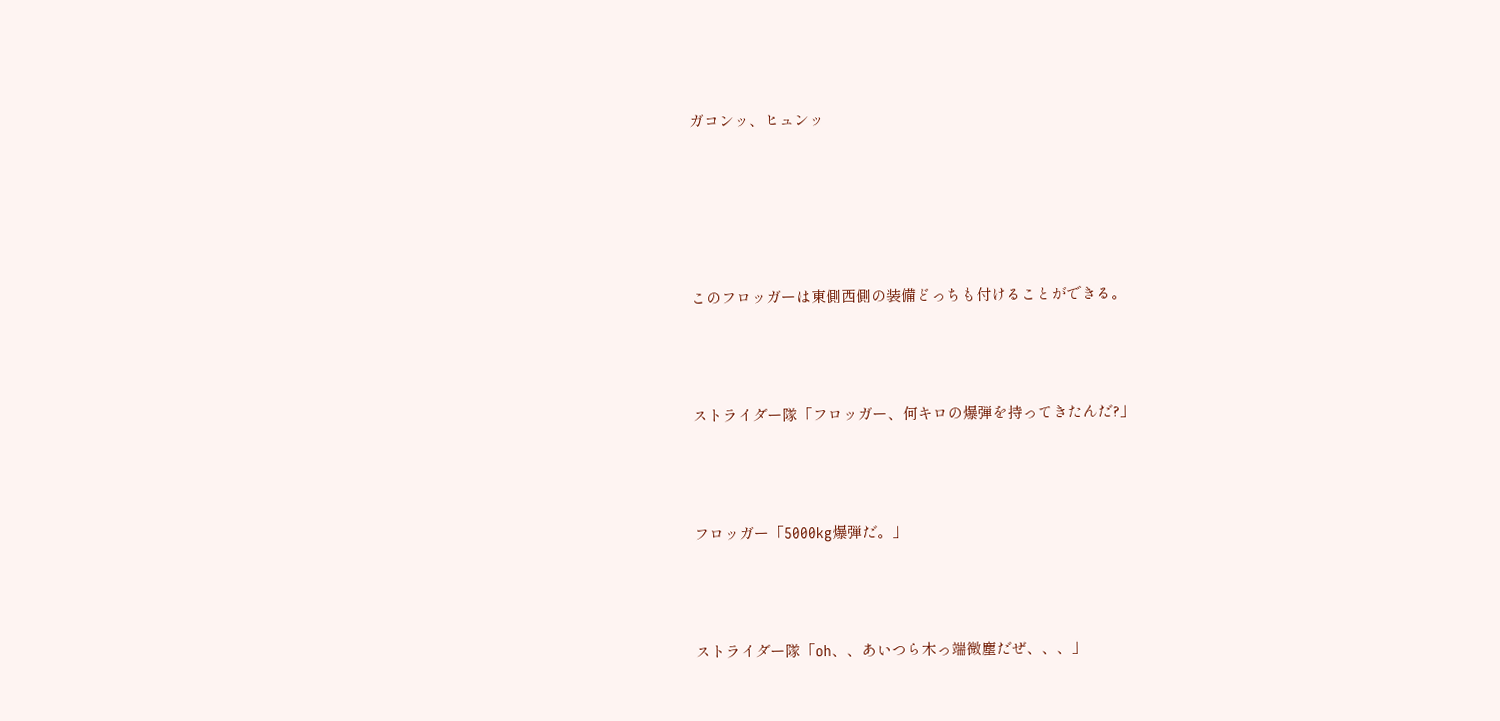ガコンッ、ヒュンッ





このフロッガーは東側西側の装備どっちも付けることができる。



ストライダー隊「フロッガー、何キロの爆弾を持ってきたんだ?」



フロッガー「5000kg爆弾だ。」



ストライダー隊「oh、、あいつら木っ端微塵だぜ、、、」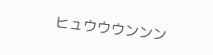ヒュウウウンンン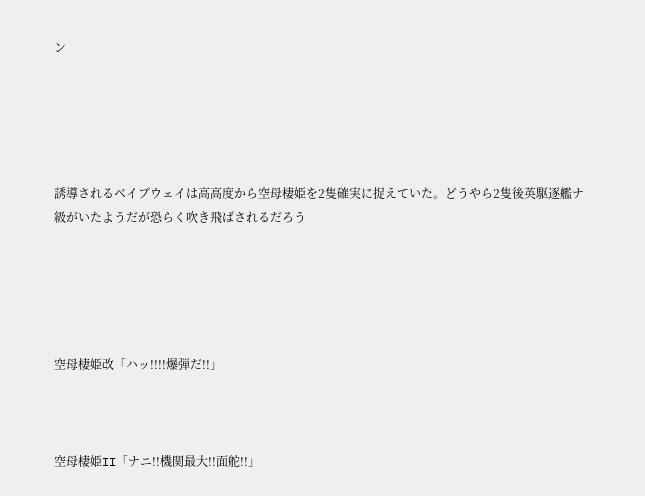ン





誘導されるベイブウェイは高高度から空母棲姫を2隻確実に捉えていた。どうやら2隻後英駆逐艦ナ級がいたようだが恐らく吹き飛ばされるだろう





空母棲姫改「ハッ!!!!爆弾だ!!」



空母棲姫II「ナニ!!機関最大!!面舵!!」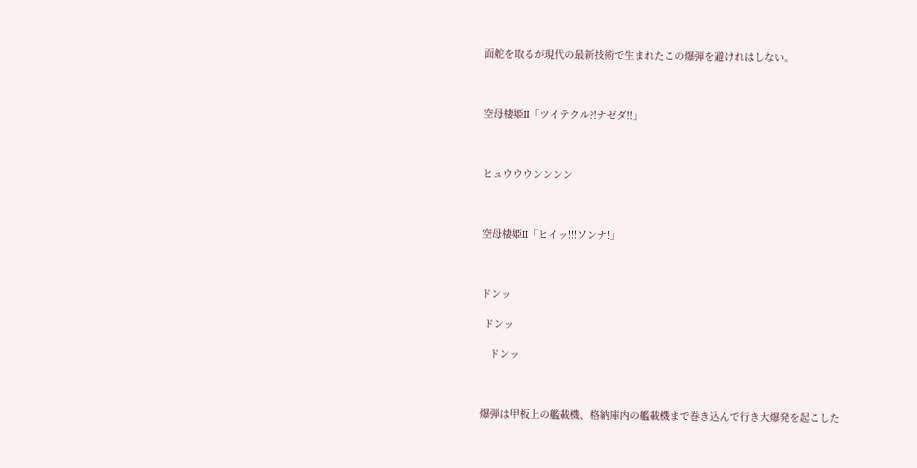面舵を取るが現代の最新技術で生まれたこの爆弾を避けれはしない。



空母棲姫II「ツイテクル?!ナゼダ!!」



ヒュウウウンンンン



空母棲姫II「ヒイッ!!!ソンナ!」



ドンッ

 ドンッ

   ドンッ



爆弾は甲板上の艦載機、格納庫内の艦載機まで巻き込んで行き大爆発を起こした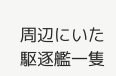周辺にいた駆逐艦一隻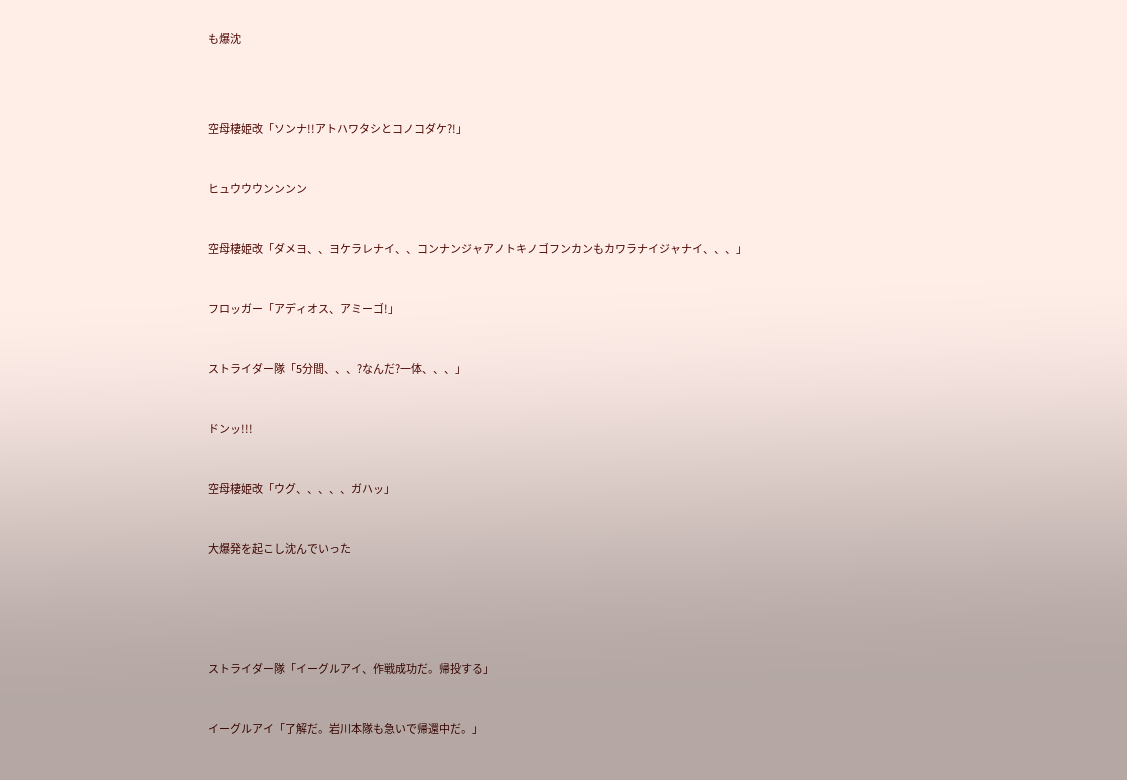も爆沈





空母棲姫改「ソンナ!!アトハワタシとコノコダケ?!」



ヒュウウウンンンン



空母棲姫改「ダメヨ、、ヨケラレナイ、、コンナンジャアノトキノゴフンカンもカワラナイジャナイ、、、」



フロッガー「アディオス、アミーゴ!」



ストライダー隊「5分間、、、?なんだ?一体、、、」



ドンッ!!!



空母棲姫改「ウグ、、、、、ガハッ」



大爆発を起こし沈んでいった







ストライダー隊「イーグルアイ、作戦成功だ。帰投する」



イーグルアイ「了解だ。岩川本隊も急いで帰還中だ。」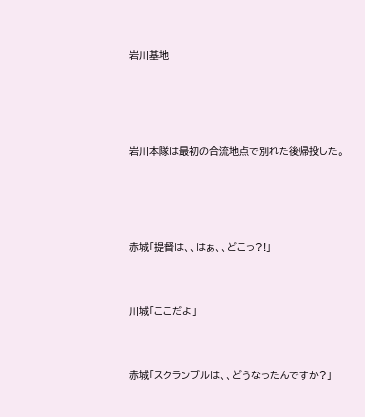岩川基地





岩川本隊は最初の合流地点で別れた後帰投した。





赤城「提督は、、はぁ、、どこっ?!」



川城「ここだよ」



赤城「スクランブルは、、どうなったんですか?」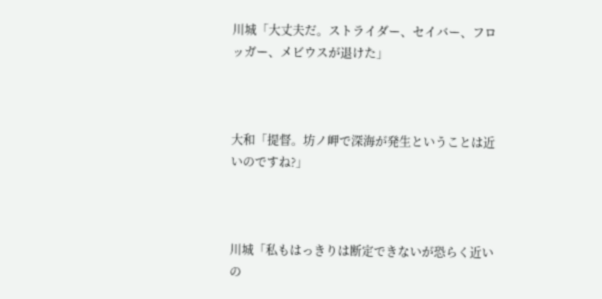川城「大丈夫だ。ストライダー、セイバー、フロッガー、メビウスが退けた」



大和「提督。坊ノ岬で深海が発生ということは近いのですね?」



川城「私もはっきりは断定できないが恐らく近いの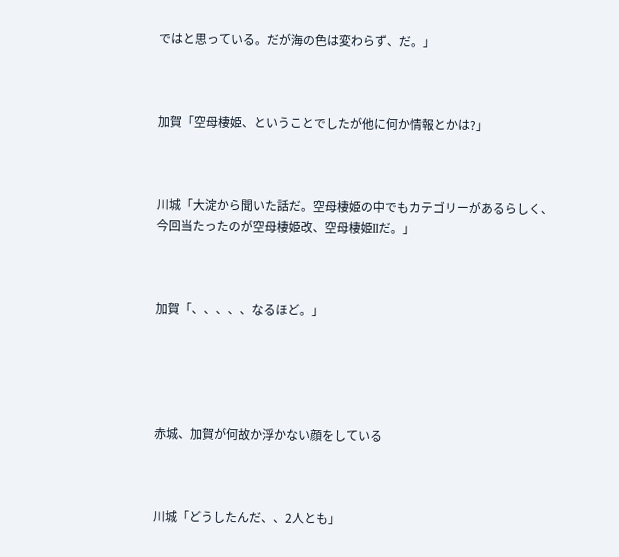ではと思っている。だが海の色は変わらず、だ。」



加賀「空母棲姫、ということでしたが他に何か情報とかは?」



川城「大淀から聞いた話だ。空母棲姫の中でもカテゴリーがあるらしく、今回当たったのが空母棲姫改、空母棲姫IIだ。」



加賀「、、、、、なるほど。」





赤城、加賀が何故か浮かない顔をしている



川城「どうしたんだ、、2人とも」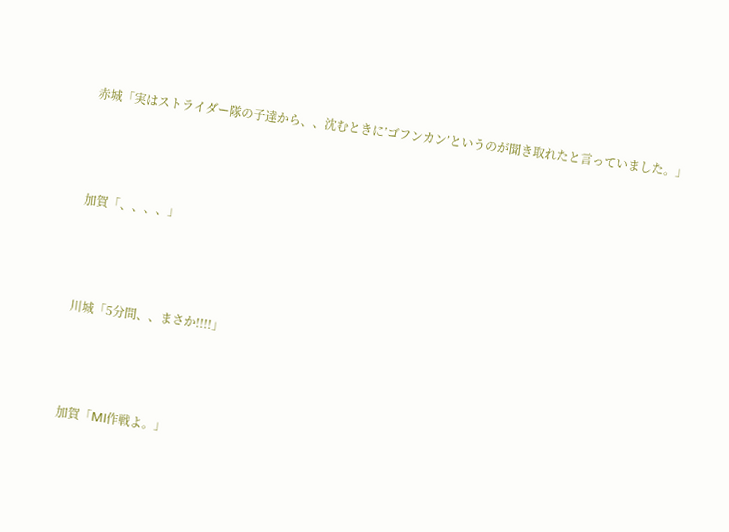赤城「実はストライダー隊の子達から、、沈むときに’ゴフンカン’というのが聞き取れたと言っていました。」



加賀「、、、、」



川城「5分間、、まさか!!!!」



加賀「MI作戦よ。」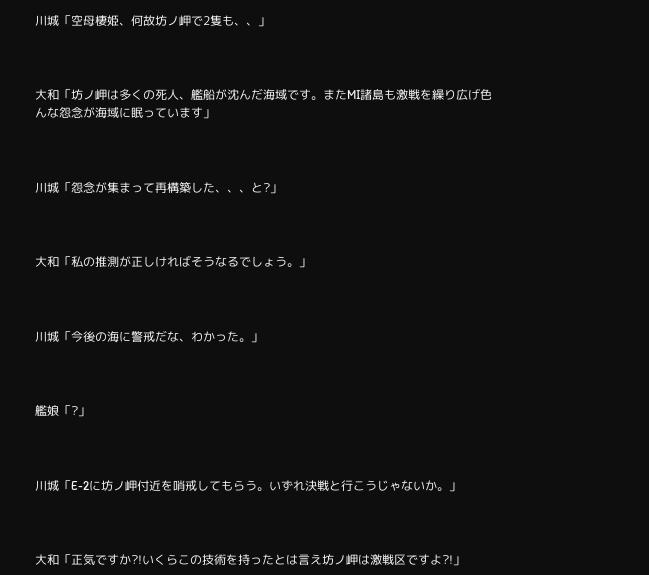川城「空母棲姫、何故坊ノ岬で2隻も、、」



大和「坊ノ岬は多くの死人、艦船が沈んだ海域です。またMI諸島も激戦を繰り広げ色んな怨念が海域に眠っています」



川城「怨念が集まって再構築した、、、と?」



大和「私の推測が正しければそうなるでしょう。」



川城「今後の海に警戒だな、わかった。」



艦娘「?」



川城「E-2に坊ノ岬付近を哨戒してもらう。いずれ決戦と行こうじゃないか。」



大和「正気ですか?!いくらこの技術を持ったとは言え坊ノ岬は激戦区ですよ?!」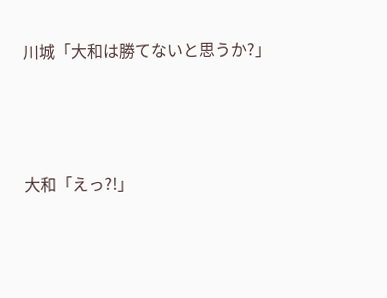川城「大和は勝てないと思うか?」



大和「えっ?!」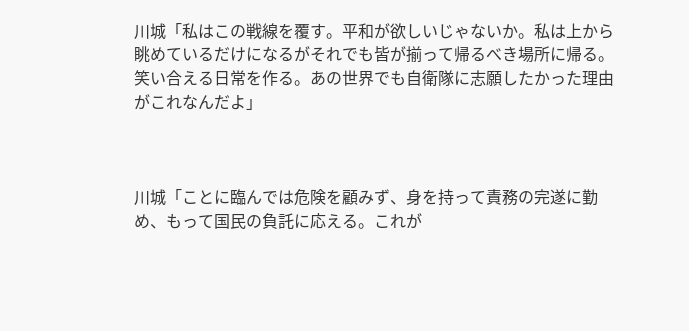川城「私はこの戦線を覆す。平和が欲しいじゃないか。私は上から眺めているだけになるがそれでも皆が揃って帰るべき場所に帰る。笑い合える日常を作る。あの世界でも自衛隊に志願したかった理由がこれなんだよ」



川城「ことに臨んでは危険を顧みず、身を持って責務の完遂に勤め、もって国民の負託に応える。これが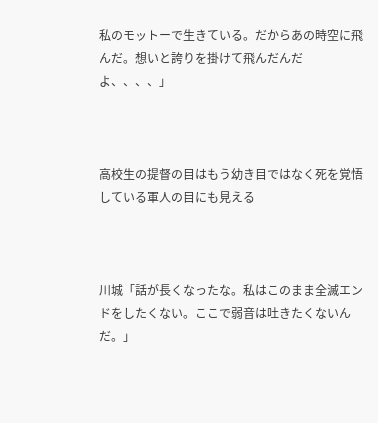私のモットーで生きている。だからあの時空に飛んだ。想いと誇りを掛けて飛んだんだよ、、、、」



高校生の提督の目はもう幼き目ではなく死を覚悟している軍人の目にも見える



川城「話が長くなったな。私はこのまま全滅エンドをしたくない。ここで弱音は吐きたくないんだ。」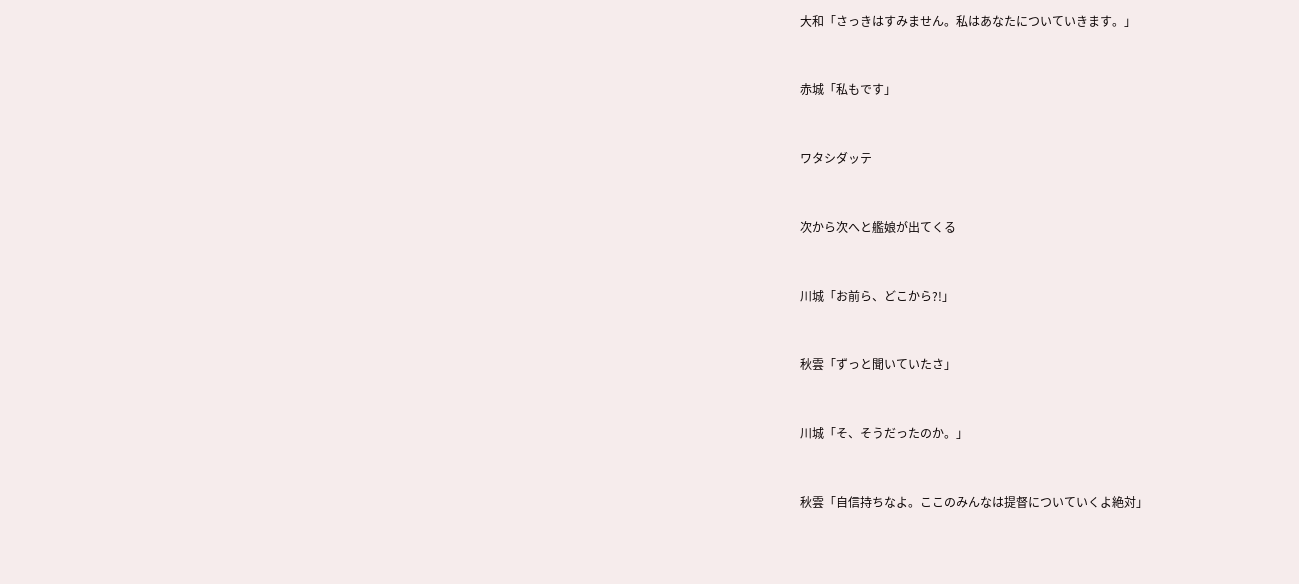大和「さっきはすみません。私はあなたについていきます。」



赤城「私もです」



ワタシダッテ



次から次へと艦娘が出てくる



川城「お前ら、どこから?!」



秋雲「ずっと聞いていたさ」



川城「そ、そうだったのか。」



秋雲「自信持ちなよ。ここのみんなは提督についていくよ絶対」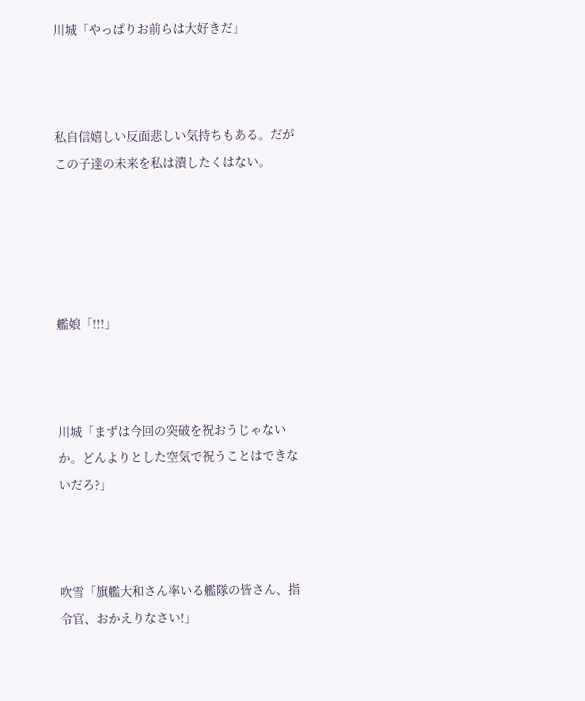川城「やっぱりお前らは大好きだ」



私自信嬉しい反面悲しい気持ちもある。だがこの子達の未来を私は潰したくはない。





艦娘「!!!」



川城「まずは今回の突破を祝おうじゃないか。どんよりとした空気で祝うことはできないだろ?」



吹雪「旗艦大和さん率いる艦隊の皆さん、指令官、おかえりなさい!」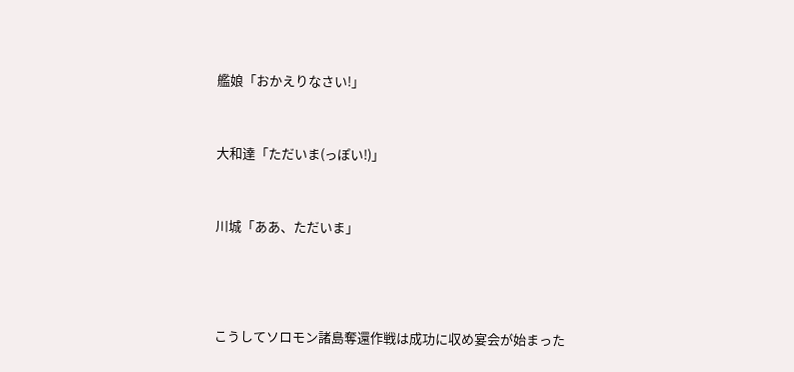艦娘「おかえりなさい!」



大和達「ただいま(っぽい!)」



川城「ああ、ただいま」





こうしてソロモン諸島奪還作戦は成功に収め宴会が始まった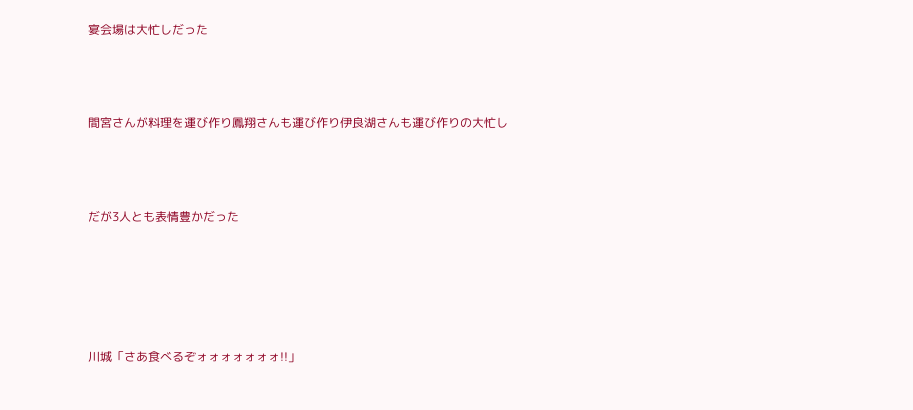宴会場は大忙しだった



間宮さんが料理を運び作り鳳翔さんも運び作り伊良湖さんも運び作りの大忙し



だが3人とも表情豊かだった





川城「さあ食べるぞォォォォォォォ!!」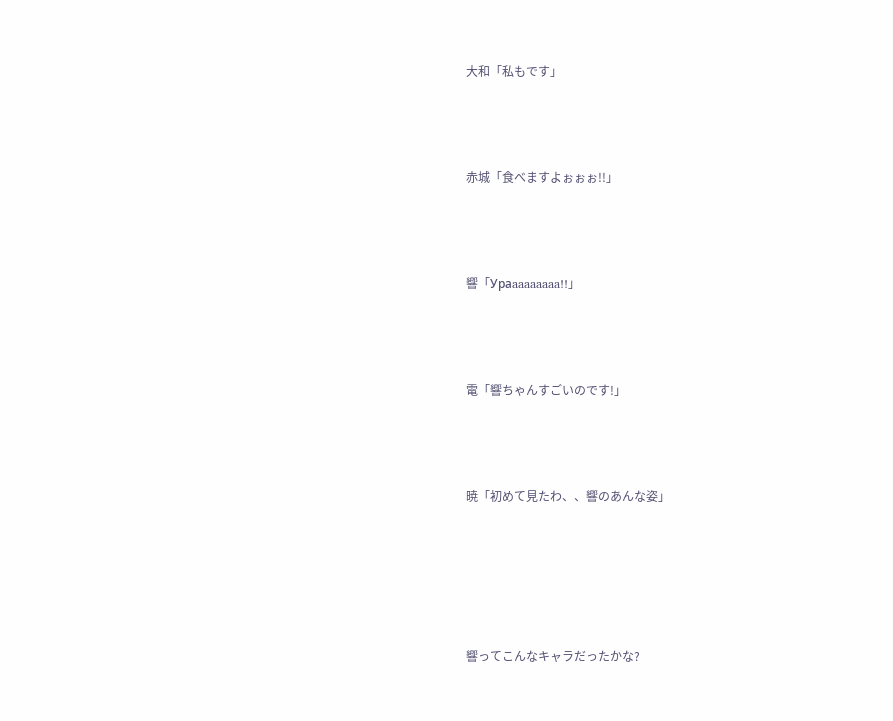大和「私もです」



赤城「食べますよぉぉぉ!!」



響「Ураaaaaaaaa!!」



電「響ちゃんすごいのです!」



暁「初めて見たわ、、響のあんな姿」





響ってこんなキャラだったかな?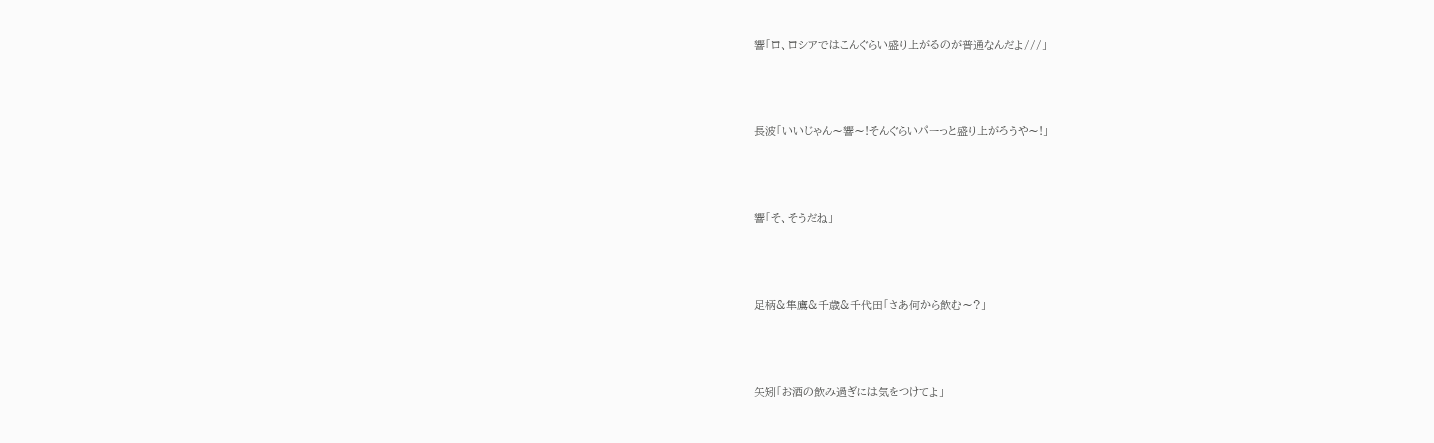響「ロ、ロシアではこんぐらい盛り上がるのが普通なんだよ///」



長波「いいじゃん〜響〜!そんぐらいパーっと盛り上がろうや〜!」



響「そ、そうだね」



足柄&隼鷹&千歳&千代田「さあ何から飲む〜?」



矢矧「お酒の飲み過ぎには気をつけてよ」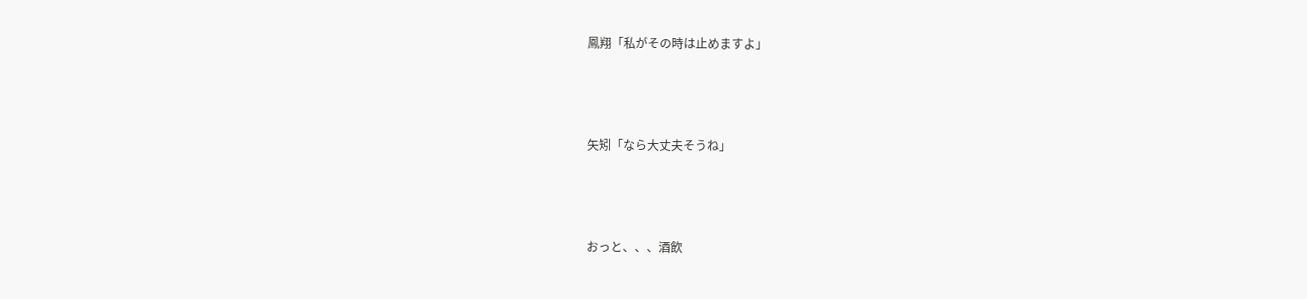鳳翔「私がその時は止めますよ」



矢矧「なら大丈夫そうね」



おっと、、、酒飲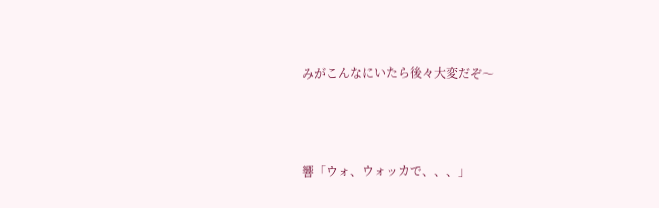みがこんなにいたら後々大変だぞ〜



響「ウォ、ウォッカで、、、」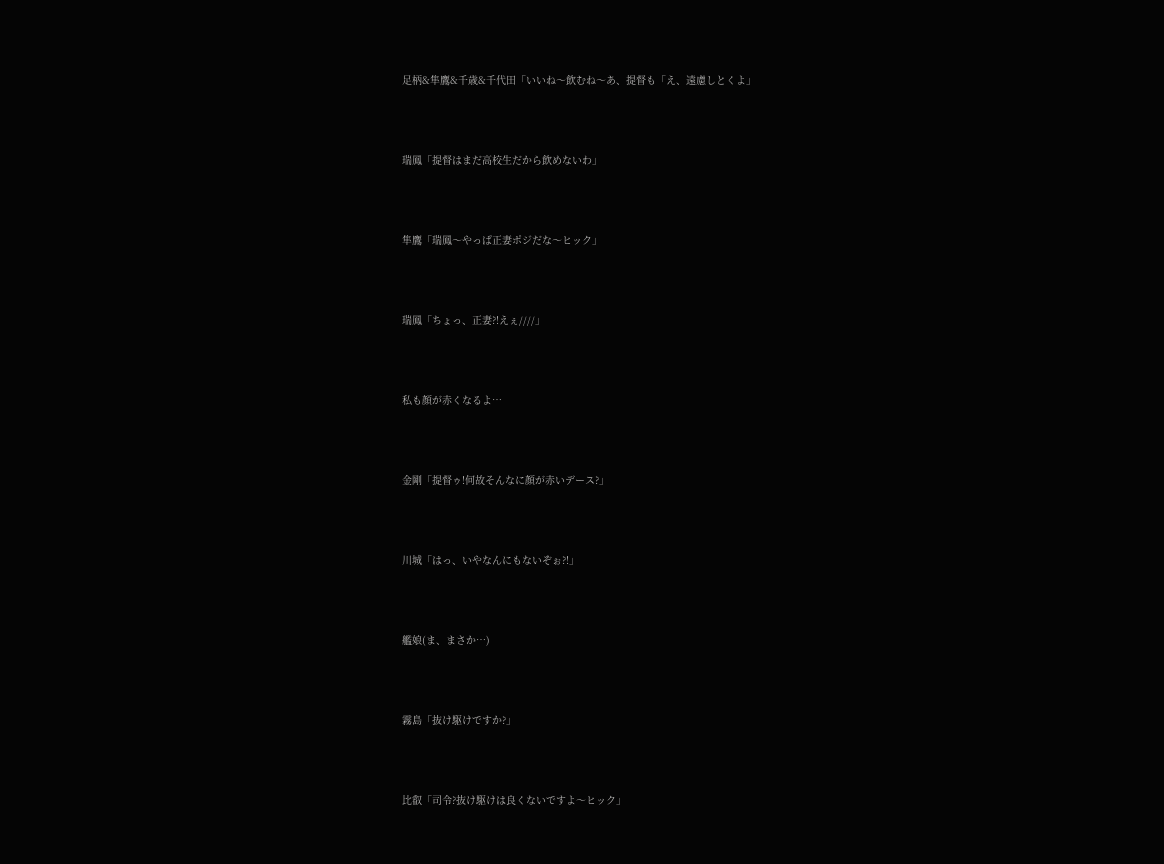足柄&隼鷹&千歳&千代田「いいね〜飲むね〜あ、提督も「え、遠慮しとくよ」



瑞鳳「提督はまだ高校生だから飲めないわ」



隼鷹「瑞鳳〜やっぱ正妻ポジだな〜ヒック」



瑞鳳「ちょっ、正妻?!えぇ////」



私も顔が赤くなるよ…



金剛「提督ゥ!何故そんなに顔が赤いデース?」



川城「はっ、いやなんにもないぞぉ?!」



艦娘(ま、まさか…)



霧島「抜け駆けですか?」



比叡「司令?抜け駆けは良くないですよ〜ヒック」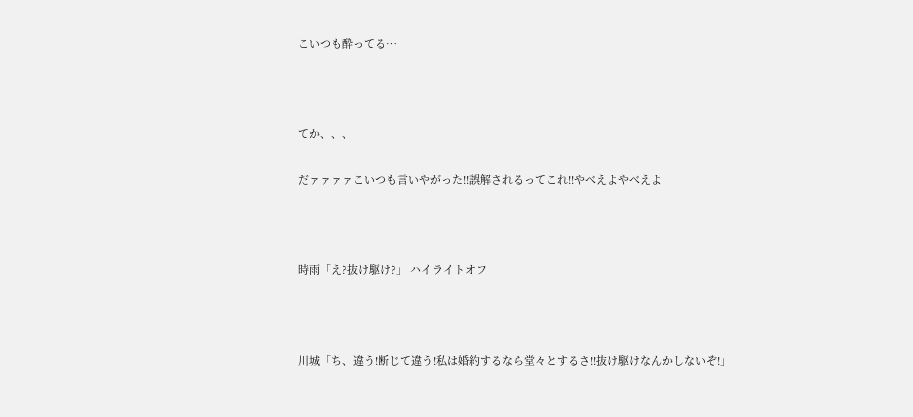こいつも酔ってる…



てか、、、

だァァァァこいつも言いやがった!!誤解されるってこれ!!やべえよやべえよ



時雨「え?抜け駆け?」 ハイライトオフ



川城「ち、違う!断じて違う!私は婚約するなら堂々とするさ!!抜け駆けなんかしないぞ!」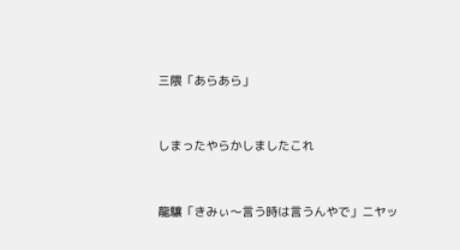三隈「あらあら」



しまったやらかしましたこれ



龍驤「きみぃ〜言う時は言うんやで」ニヤッ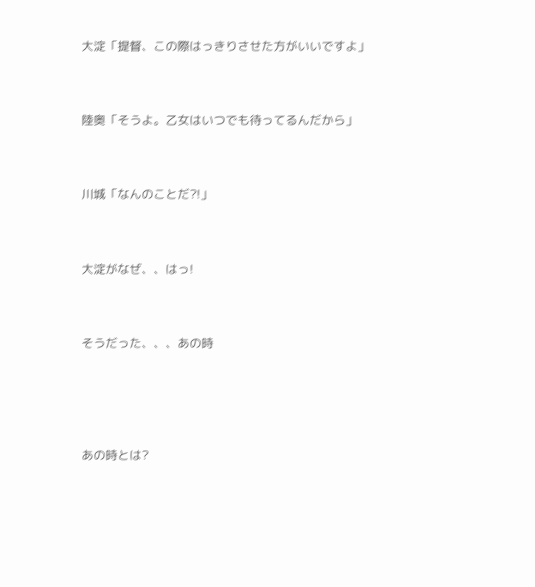大淀「提督、この際はっきりさせた方がいいですよ」



陸奥「そうよ。乙女はいつでも待ってるんだから」



川城「なんのことだ?!」



大淀がなぜ、、はっ!



そうだった、、、あの時





あの時とは?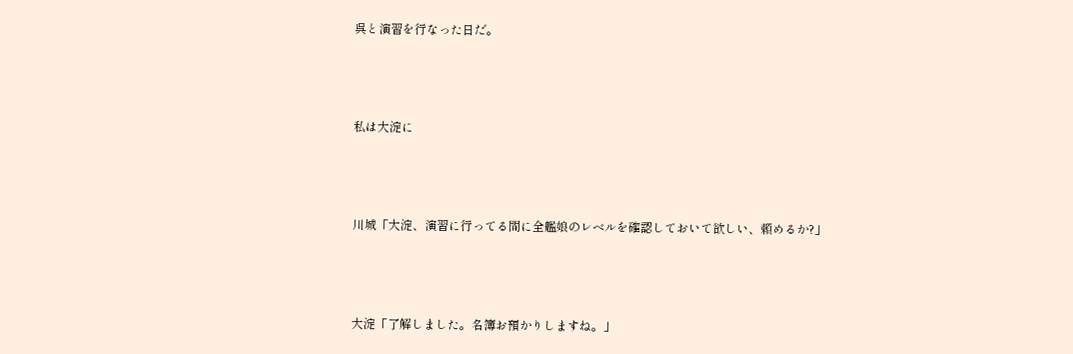呉と演習を行なった日だ。



私は大淀に



川城「大淀、演習に行ってる間に全艦娘のレベルを確認しておいて欲しい、頼めるか?」



大淀「了解しました。名簿お預かりしますね。」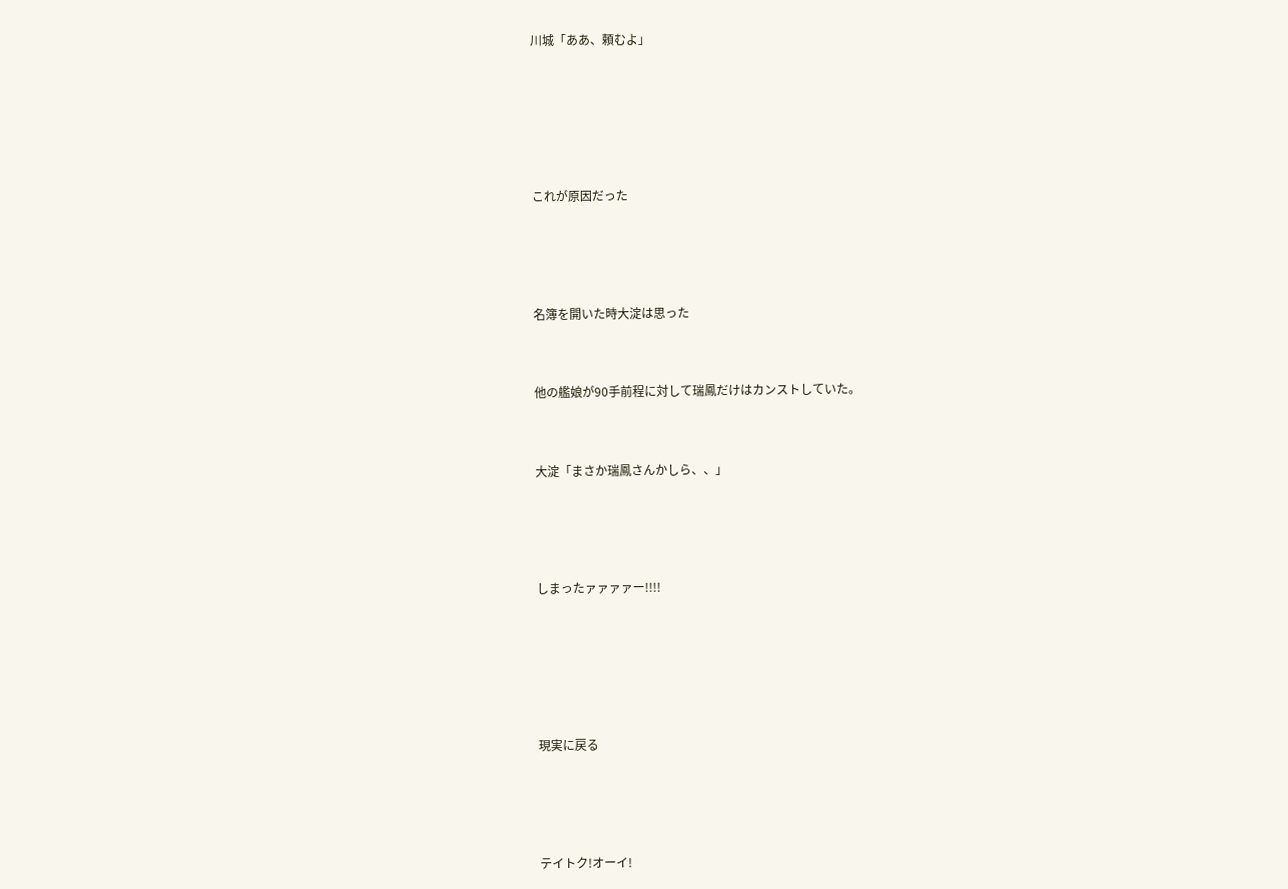川城「ああ、頼むよ」







これが原因だった





名簿を開いた時大淀は思った



他の艦娘が90手前程に対して瑞鳳だけはカンストしていた。



大淀「まさか瑞鳳さんかしら、、」





しまったァァァァー!!!!







現実に戻る





テイトク!オーイ!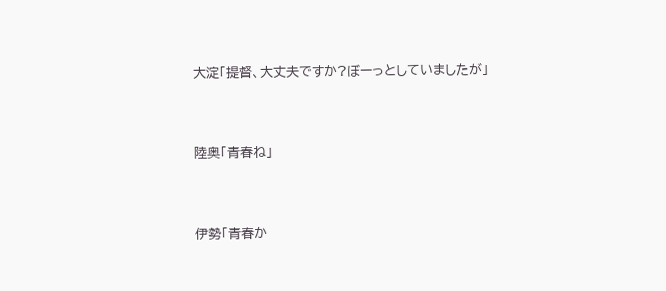大淀「提督、大丈夫ですか?ぼーっとしていましたが」



陸奥「青春ね」



伊勢「青春か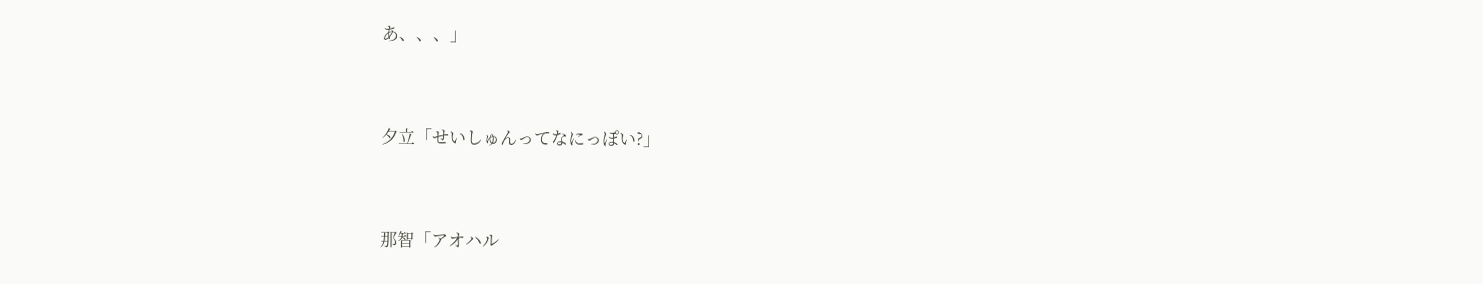あ、、、」



夕立「せいしゅんってなにっぽい?」



那智「アオハル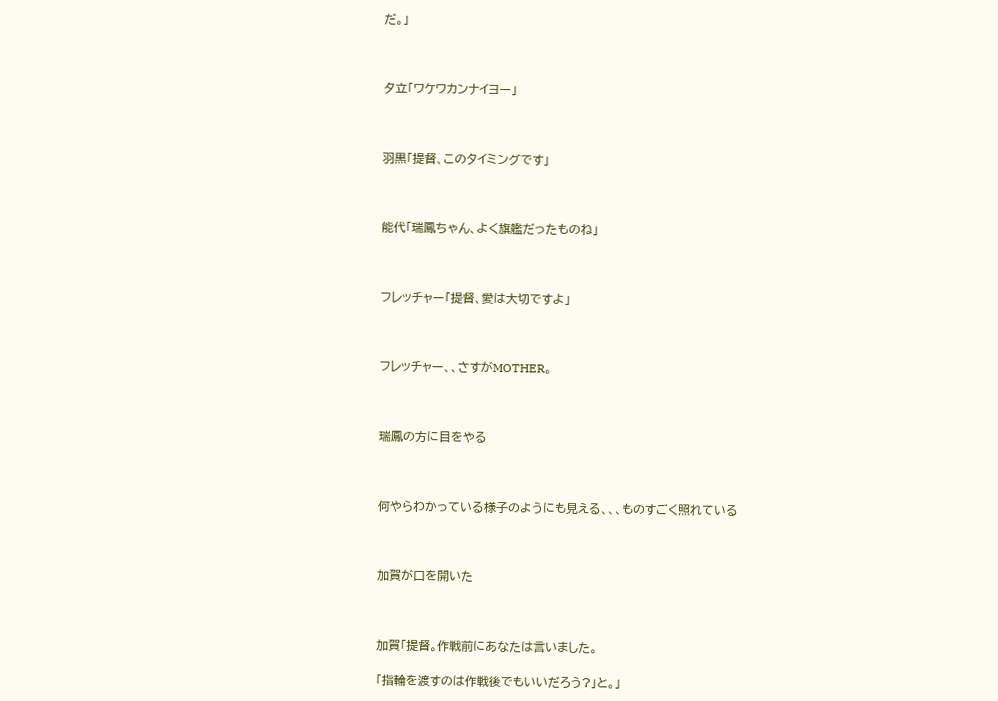だ。」



夕立「ワケワカンナイヨー」



羽黒「提督、このタイミングです」



能代「瑞鳳ちゃん、よく旗艦だったものね」



フレッチャー「提督、愛は大切ですよ」



フレッチャー、、さすがMOTHER。



瑞鳳の方に目をやる



何やらわかっている様子のようにも見える、、、ものすごく照れている



加賀が口を開いた



加賀「提督。作戦前にあなたは言いました。

「指輪を渡すのは作戦後でもいいだろう?」と。」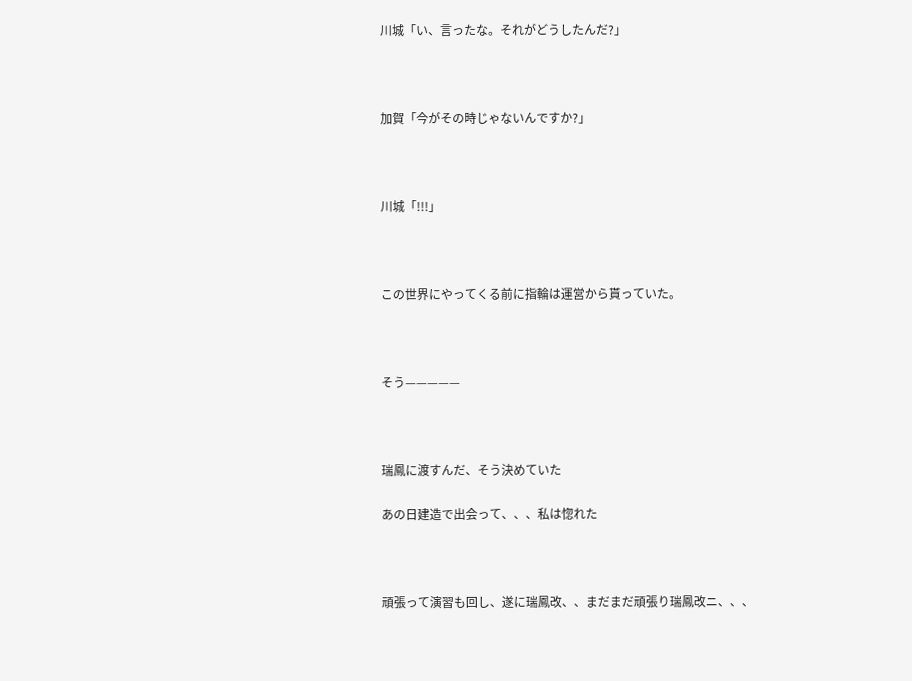川城「い、言ったな。それがどうしたんだ?」



加賀「今がその時じゃないんですか?」



川城「!!!」



この世界にやってくる前に指輪は運営から貰っていた。



そう—————



瑞鳳に渡すんだ、そう決めていた

あの日建造で出会って、、、私は惚れた



頑張って演習も回し、遂に瑞鳳改、、まだまだ頑張り瑞鳳改ニ、、、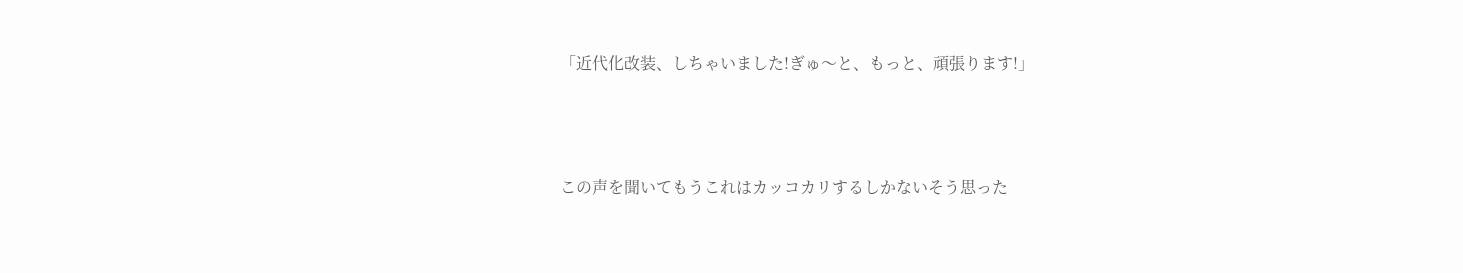「近代化改装、しちゃいました!ぎゅ〜と、もっと、頑張ります!」



この声を聞いてもうこれはカッコカリするしかないそう思った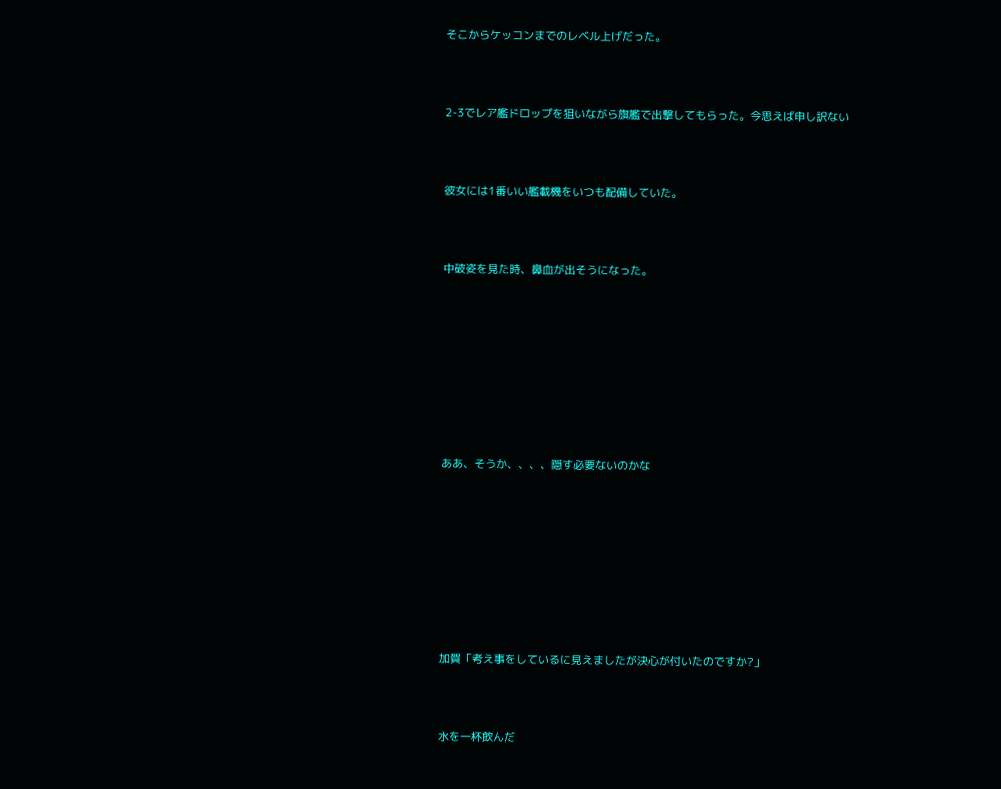そこからケッコンまでのレベル上げだった。



2-3でレア艦ドロップを狙いながら旗艦で出撃してもらった。今思えば申し訳ない



彼女には1番いい艦載機をいつも配備していた。



中破姿を見た時、鼻血が出そうになった。









ああ、そうか、、、、隠す必要ないのかな









加賀「考え事をしているに見えましたが決心が付いたのですか?」



水を一杯飲んだ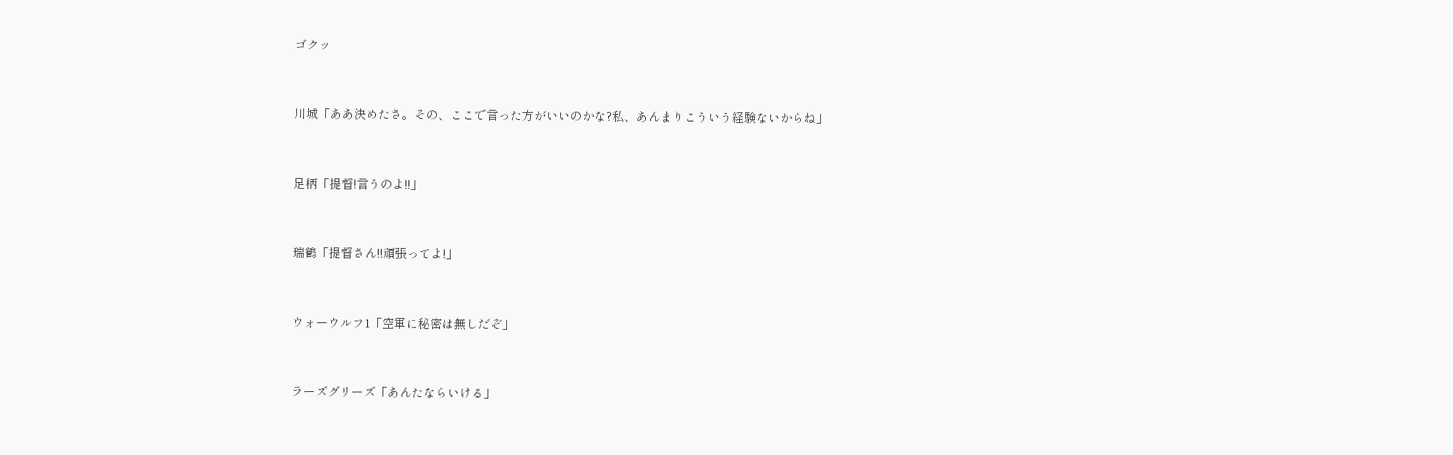ゴクッ



川城「ああ決めたさ。その、ここで言った方がいいのかな?私、あんまりこういう経験ないからね」



足柄「提督!言うのよ!!」



瑞鶴「提督さん!!頑張ってよ!」



ウォーウルフ1「空軍に秘密は無しだぞ」



ラーズグリーズ「あんたならいける」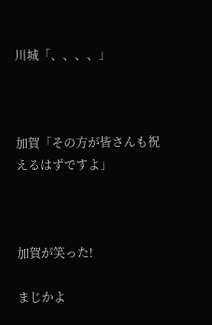川城「、、、、」



加賀「その方が皆さんも祝えるはずですよ」



加賀が笑った!

まじかよ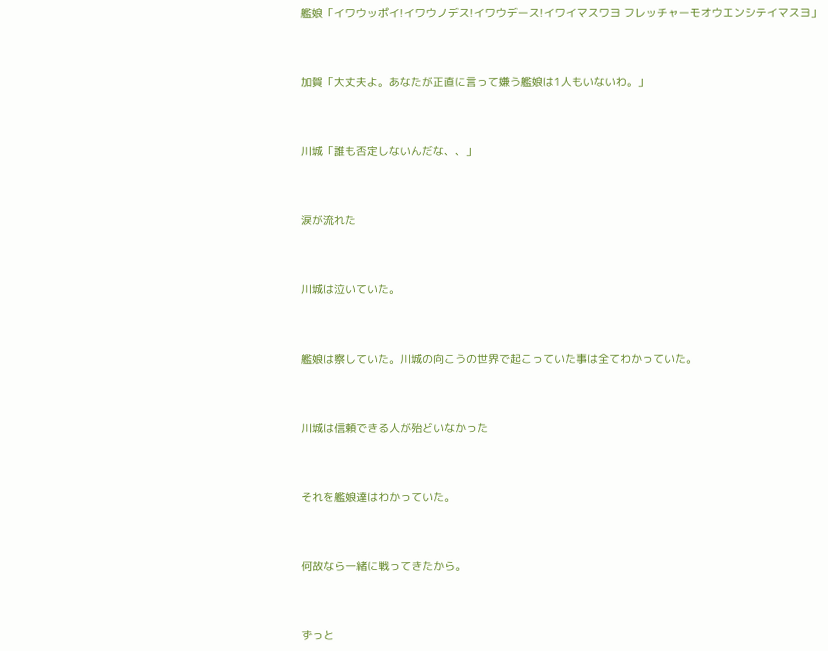艦娘「イワウッポイ!イワウノデス!イワウデース!イワイマスワヨ フレッチャーモオウエンシテイマスヨ」



加賀「大丈夫よ。あなたが正直に言って嫌う艦娘は1人もいないわ。」



川城「誰も否定しないんだな、、」



涙が流れた



川城は泣いていた。



艦娘は察していた。川城の向こうの世界で起こっていた事は全てわかっていた。



川城は信頼できる人が殆どいなかった



それを艦娘達はわかっていた。



何故なら一緒に戦ってきたから。



ずっと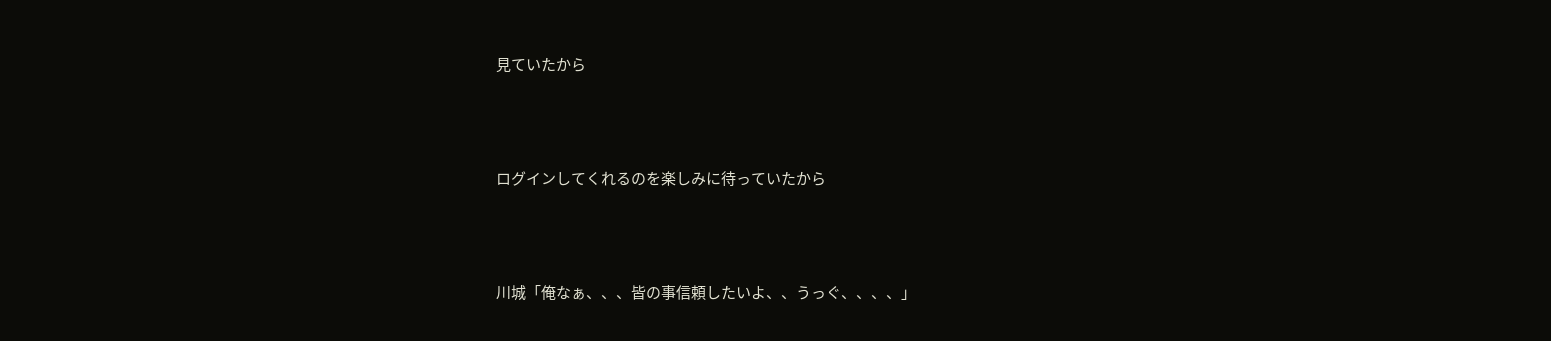見ていたから



ログインしてくれるのを楽しみに待っていたから



川城「俺なぁ、、、皆の事信頼したいよ、、うっぐ、、、、」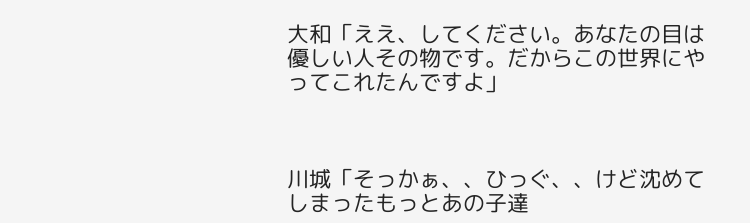大和「ええ、してください。あなたの目は優しい人その物です。だからこの世界にやってこれたんですよ」



川城「そっかぁ、、ひっぐ、、けど沈めてしまったもっとあの子達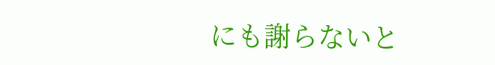にも謝らないと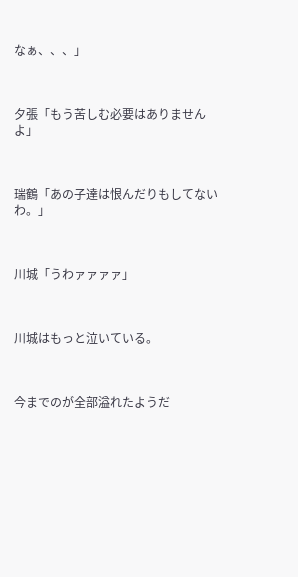なぁ、、、」



夕張「もう苦しむ必要はありませんよ」



瑞鶴「あの子達は恨んだりもしてないわ。」



川城「うわァァァァ」



川城はもっと泣いている。



今までのが全部溢れたようだ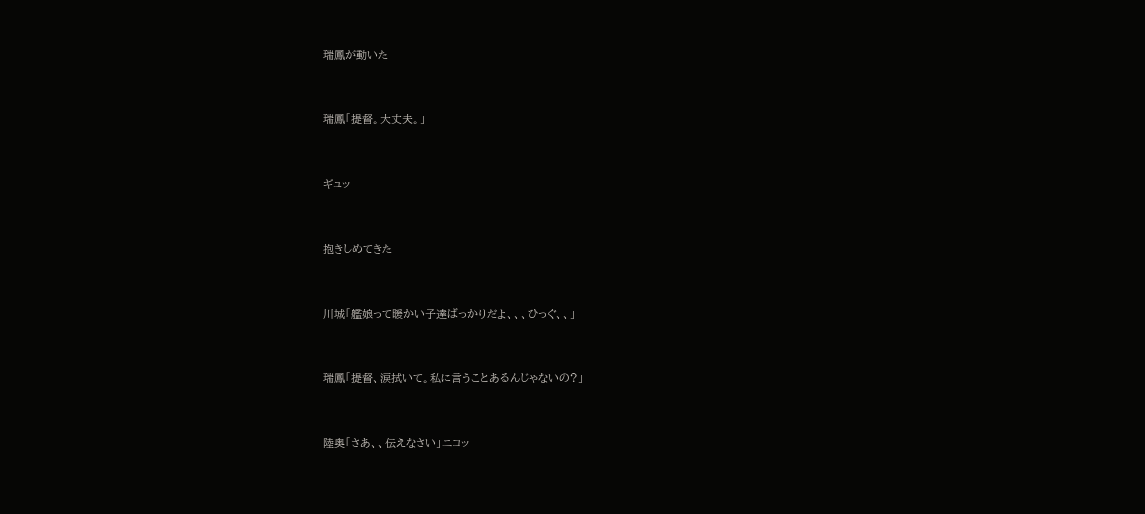瑞鳳が動いた



瑞鳳「提督。大丈夫。」



ギュッ



抱きしめてきた



川城「艦娘って暖かい子達ばっかりだよ、、、ひっぐ、、」



瑞鳳「提督、涙拭いて。私に言うことあるんじゃないの?」



陸奥「さあ、、伝えなさい」ニコッ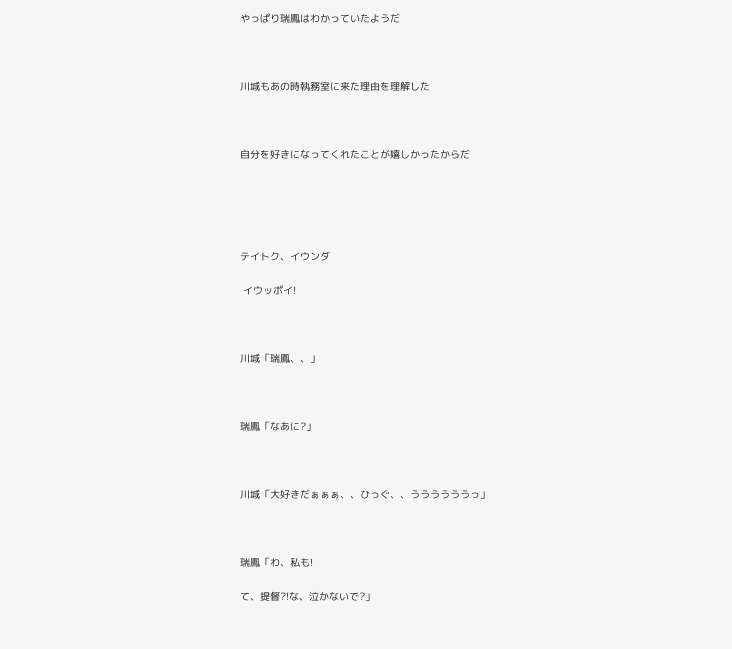やっぱり瑞鳳はわかっていたようだ



川城もあの時執務室に来た理由を理解した



自分を好きになってくれたことが嬉しかったからだ





テイトク、イウンダ

 イウッポイ!



川城「瑞鳳、、」



瑞鳳「なあに?」



川城「大好きだぁぁぁ、、ひっぐ、、ううううううっ」



瑞鳳「わ、私も!

て、提督?!な、泣かないで?」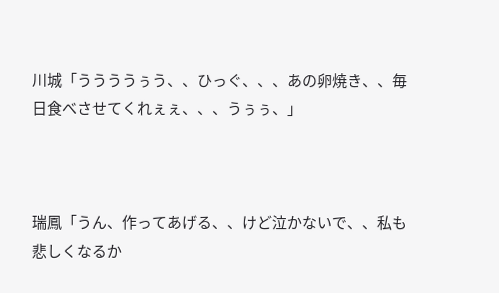川城「ううううぅう、、ひっぐ、、、あの卵焼き、、毎日食べさせてくれぇぇ、、、うぅぅ、」



瑞鳳「うん、作ってあげる、、けど泣かないで、、私も悲しくなるか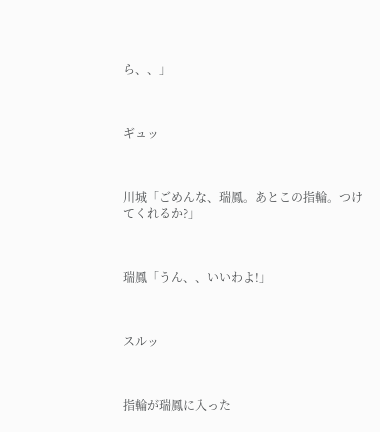ら、、」



ギュッ



川城「ごめんな、瑞鳳。あとこの指輪。つけてくれるか?」



瑞鳳「うん、、いいわよ!」



スルッ



指輪が瑞鳳に入った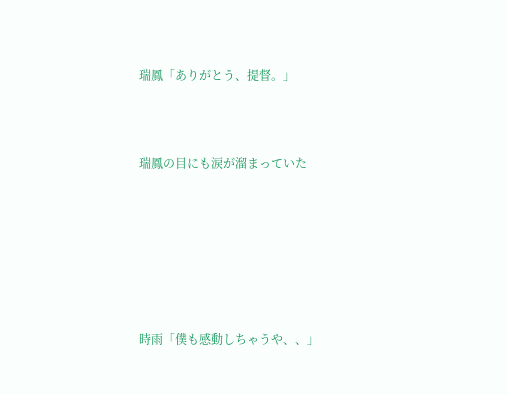瑞鳳「ありがとう、提督。」



瑞鳳の目にも涙が溜まっていた







時雨「僕も感動しちゃうや、、」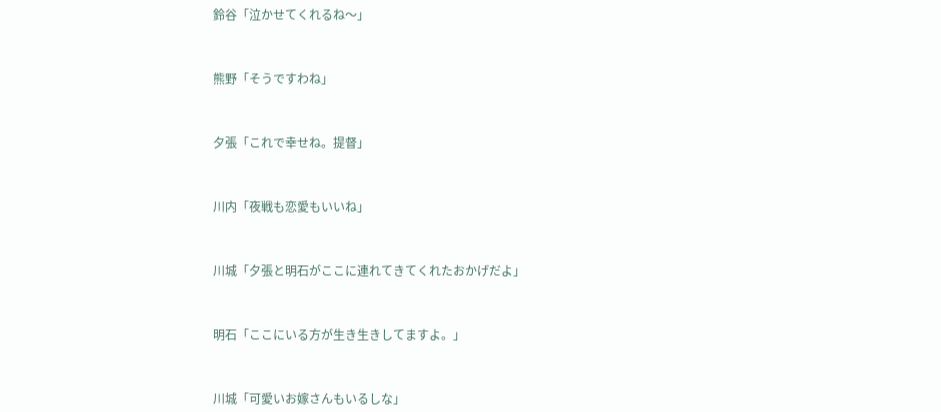鈴谷「泣かせてくれるね〜」



熊野「そうですわね」



夕張「これで幸せね。提督」



川内「夜戦も恋愛もいいね」



川城「夕張と明石がここに連れてきてくれたおかげだよ」



明石「ここにいる方が生き生きしてますよ。」



川城「可愛いお嫁さんもいるしな」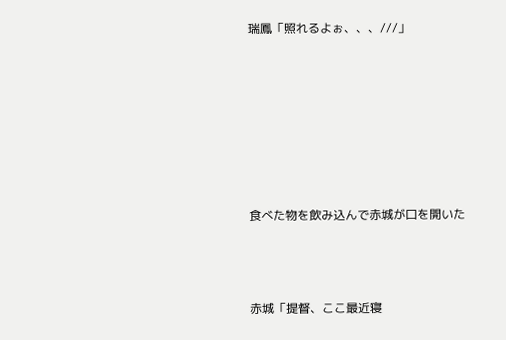瑞鳳「照れるよぉ、、、///」







食べた物を飲み込んで赤城が口を開いた



赤城「提督、ここ最近寝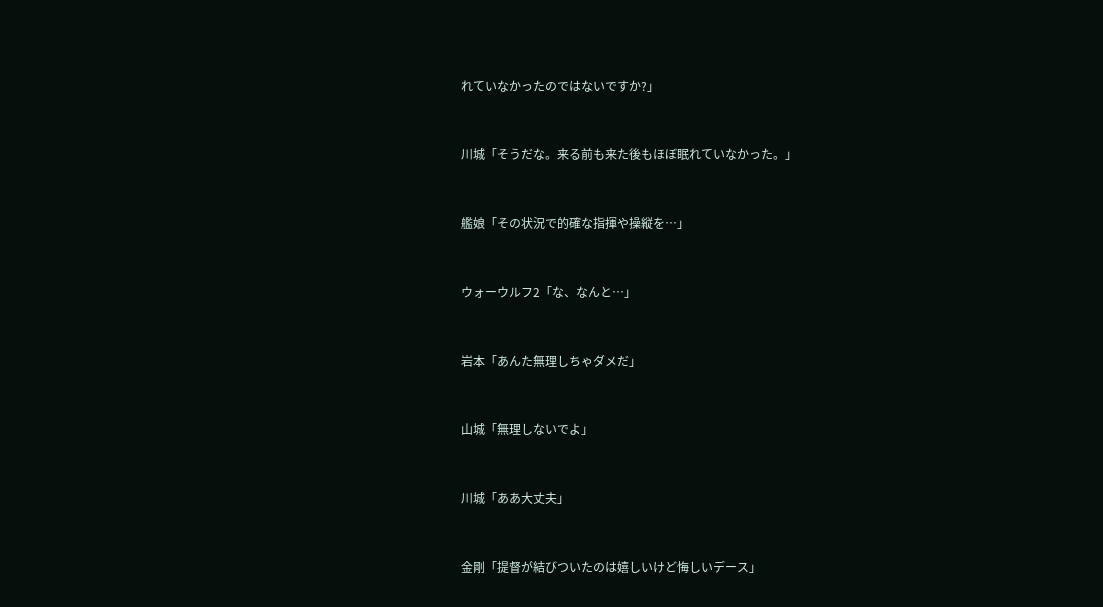れていなかったのではないですか?」



川城「そうだな。来る前も来た後もほぼ眠れていなかった。」



艦娘「その状況で的確な指揮や操縦を…」



ウォーウルフ2「な、なんと…」



岩本「あんた無理しちゃダメだ」



山城「無理しないでよ」



川城「ああ大丈夫」



金剛「提督が結びついたのは嬉しいけど悔しいデース」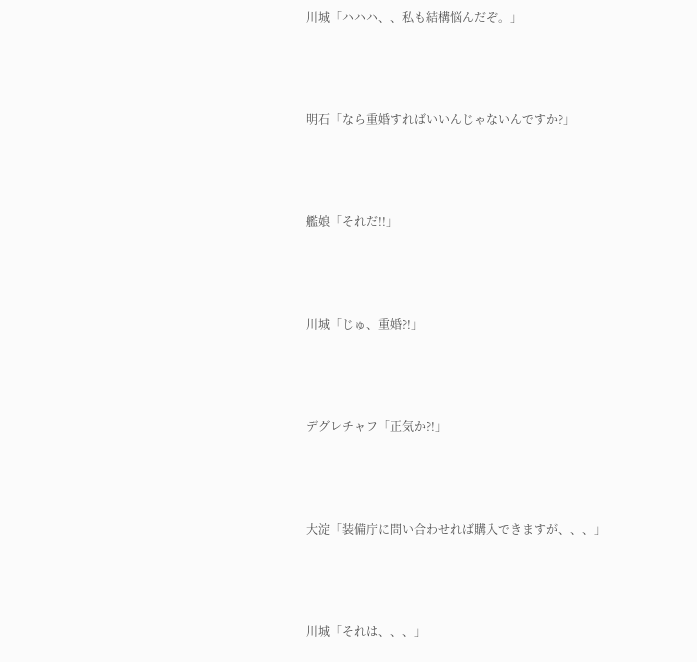川城「ハハハ、、私も結構悩んだぞ。」



明石「なら重婚すればいいんじゃないんですか?」



艦娘「それだ!!」



川城「じゅ、重婚?!」



デグレチャフ「正気か?!」



大淀「装備庁に問い合わせれば購入できますが、、、」



川城「それは、、、」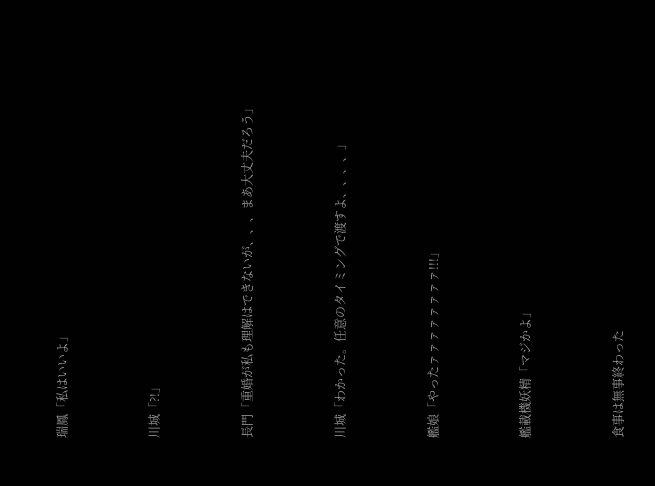瑞鳳「私はいいよ」



川城「?!」



長門「重婚が私も理解はできないが、、、まあ大丈夫だろう」



川城「わかった。任意のタイミングで渡すよ、、、、」



艦娘「やったァァァァァァァァ!!!」



艦載機妖精「マジかよ」



食事は無事終わった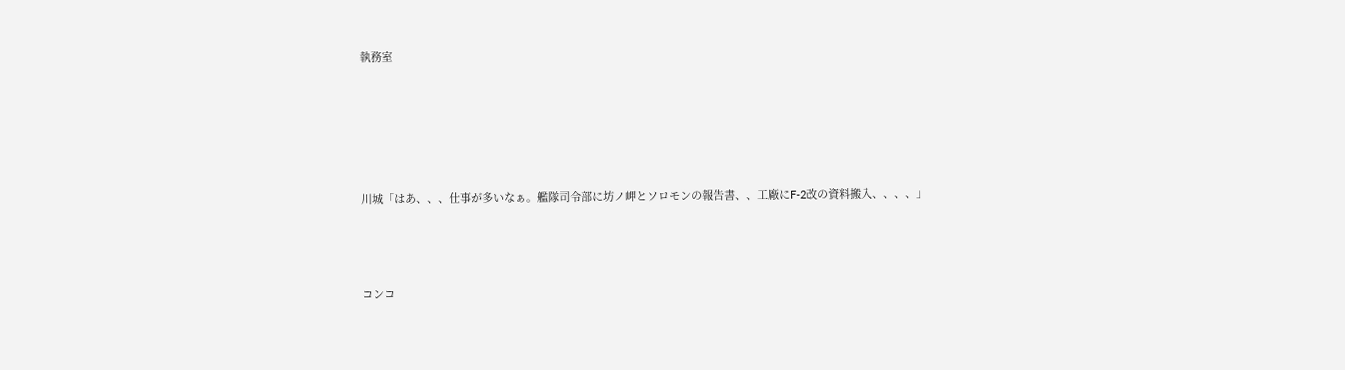執務室





川城「はあ、、、仕事が多いなぁ。艦隊司令部に坊ノ岬とソロモンの報告書、、工廠にF-2改の資料搬入、、、、」



コンコ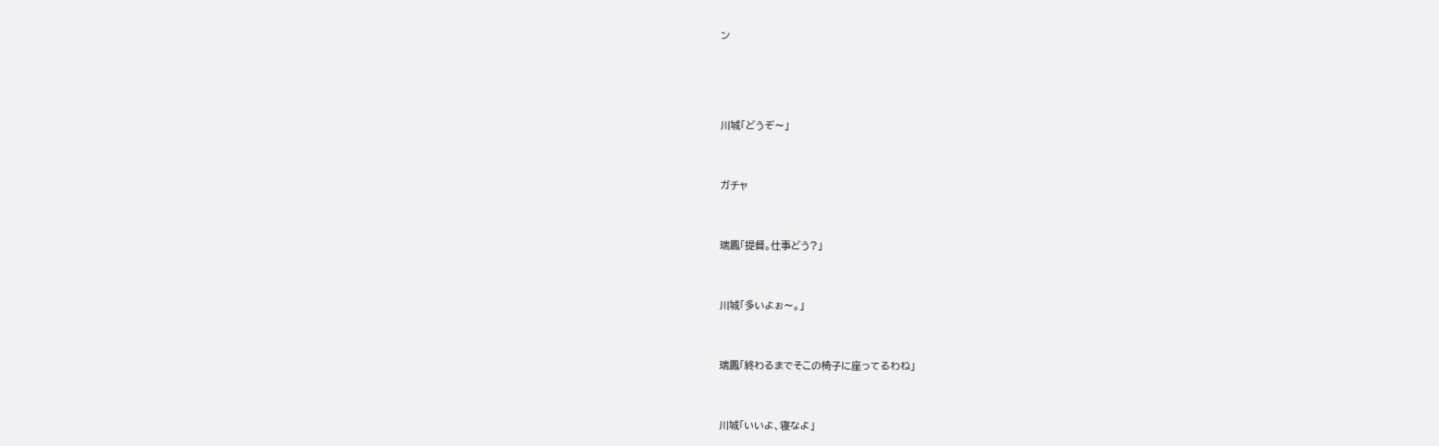ン





川城「どうぞ〜」



ガチャ



瑞鳳「提督。仕事どう?」



川城「多いよぉ〜。」



瑞鳳「終わるまでそこの椅子に座ってるわね」



川城「いいよ、寝なよ」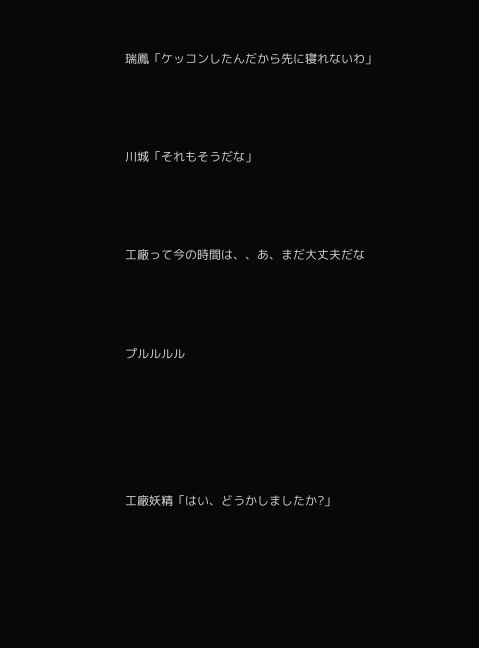瑞鳳「ケッコンしたんだから先に寝れないわ」



川城「それもそうだな」



工廠って今の時間は、、あ、まだ大丈夫だな



プルルルル





工廠妖精「はい、どうかしましたか?」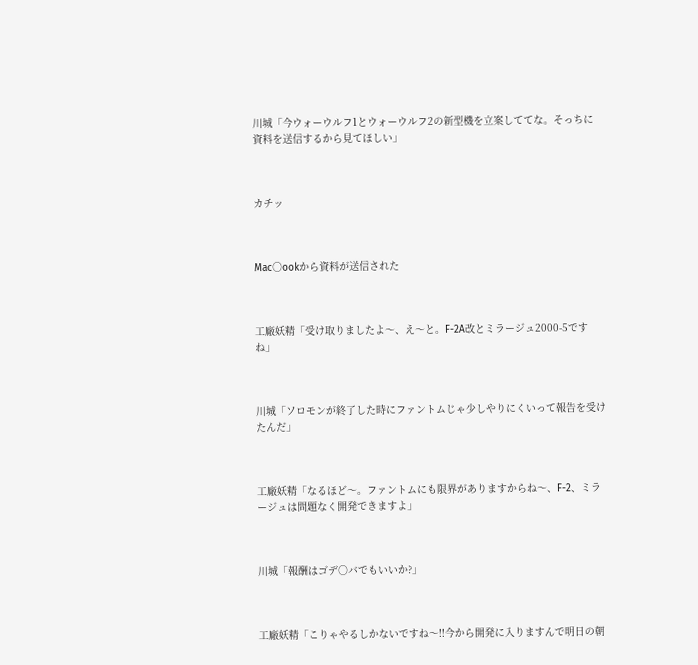川城「今ウォーウルフ1とウォーウルフ2の新型機を立案しててな。そっちに資料を送信するから見てほしい」



カチッ



Mac○ookから資料が送信された



工廠妖精「受け取りましたよ〜、え〜と。F-2A改とミラージュ2000-5ですね」



川城「ソロモンが終了した時にファントムじゃ少しやりにくいって報告を受けたんだ」



工廠妖精「なるほど〜。ファントムにも限界がありますからね〜、F-2、ミラージュは問題なく開発できますよ」



川城「報酬はゴデ○バでもいいか?」



工廠妖精「こりゃやるしかないですね〜!!今から開発に入りますんで明日の朝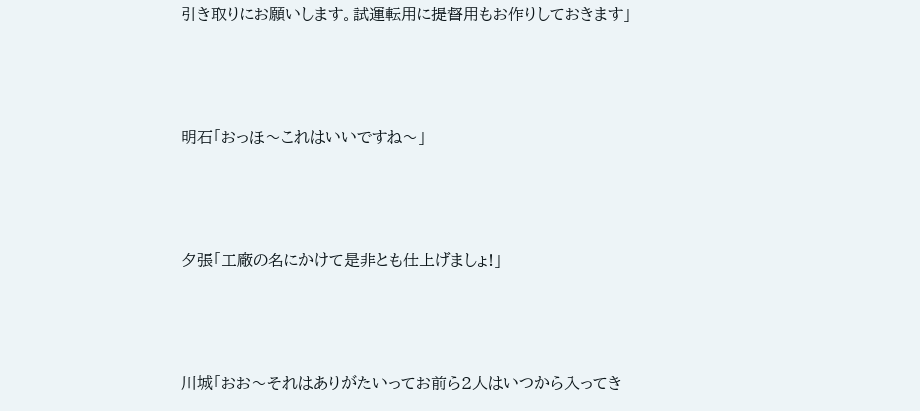引き取りにお願いします。試運転用に提督用もお作りしておきます」



明石「おっほ〜これはいいですね〜」



夕張「工廠の名にかけて是非とも仕上げましょ!」



川城「おお〜それはありがたいってお前ら2人はいつから入ってき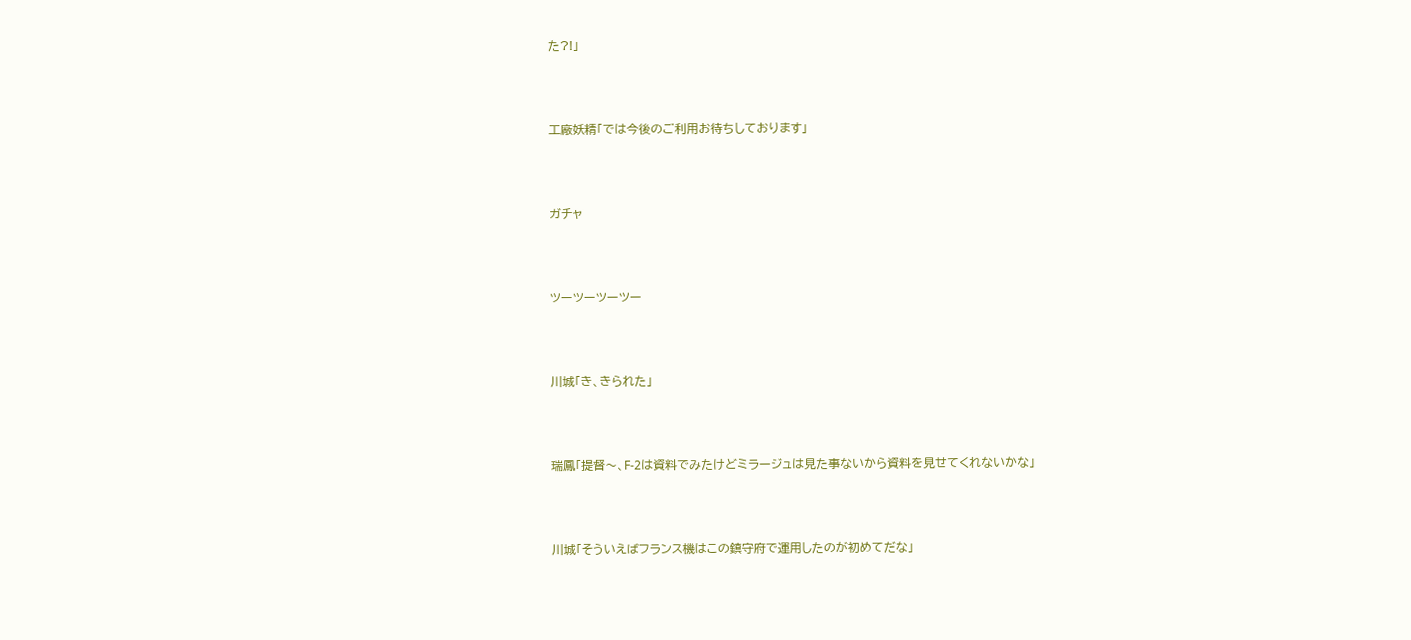た?!」



工廠妖精「では今後のご利用お待ちしております」



ガチャ



ツーツーツーツー



川城「き、きられた」



瑞鳳「提督〜、F-2は資料でみたけどミラージュは見た事ないから資料を見せてくれないかな」



川城「そういえばフランス機はこの鎮守府で運用したのが初めてだな」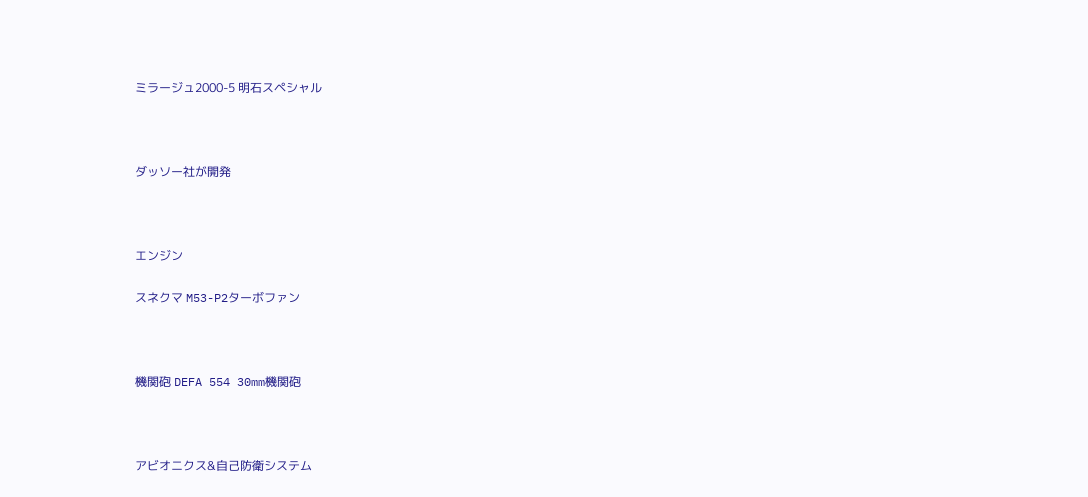ミラージュ2000-5 明石スペシャル



ダッソー社が開発



エンジン

スネクマ M53-P2ターボファン



機関砲 DEFA 554 30mm機関砲



アビオニクス&自己防衛システム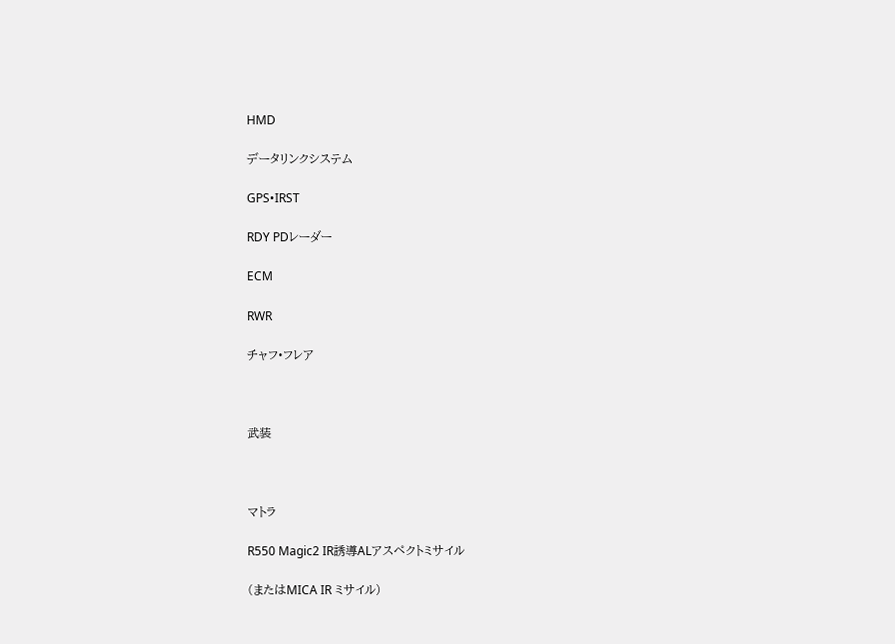HMD

データリンクシステム

GPS•IRST

RDY PDレーダー

ECM

RWR

チャフ•フレア



武装



マトラ

R550 Magic2 IR誘導ALアスペクトミサイル

(またはMICA IR ミサイル)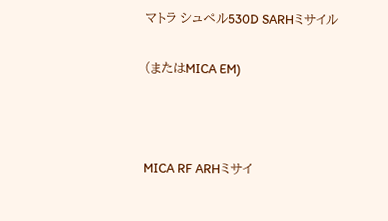マトラ シュペル530D SARHミサイル

(またはMICA EM)



MICA RF ARHミサイ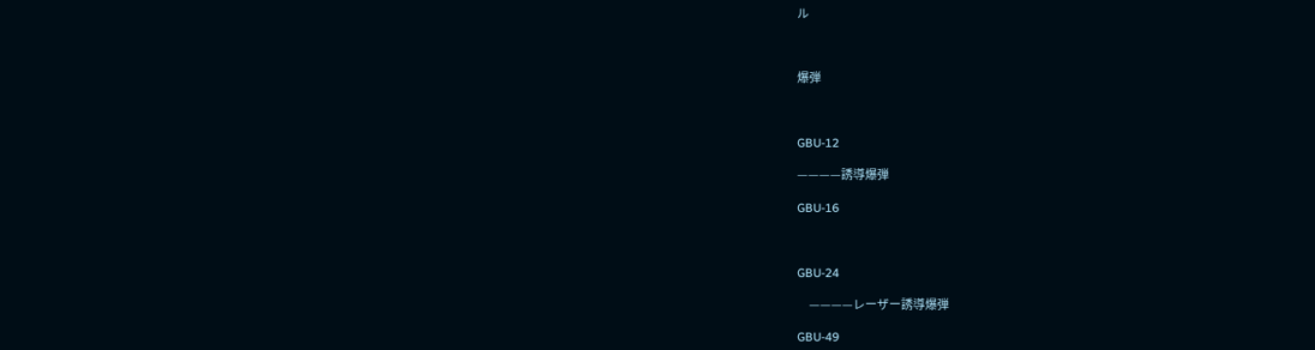ル



爆弾



GBU-12

————誘導爆弾

GBU-16



GBU-24

    ————レーザー誘導爆弾

GBU-49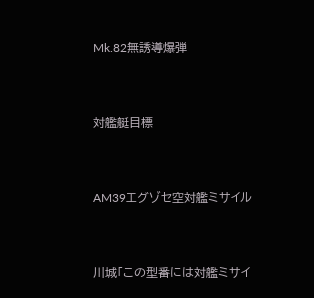Mk.82無誘導爆弾



対艦艇目標



AM39エグゾセ空対艦ミサイル



川城「この型番には対艦ミサイ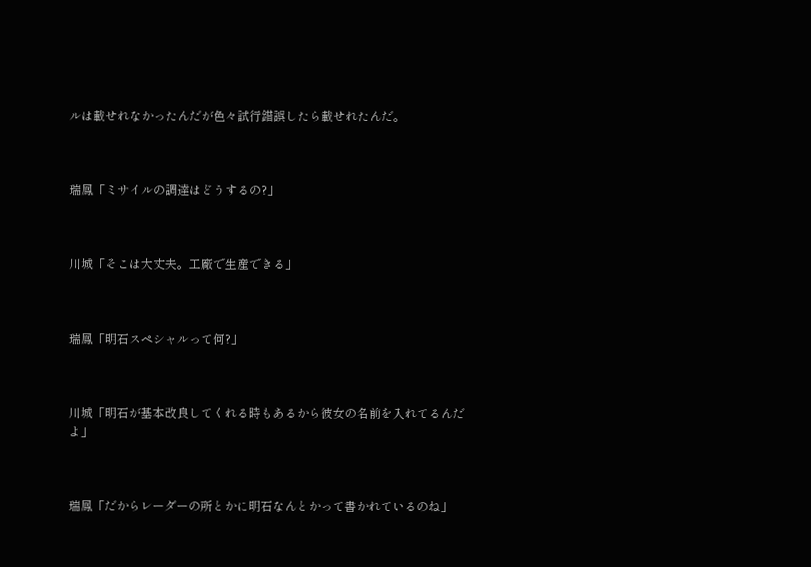ルは載せれなかったんだが色々試行錯誤したら載せれたんだ。



瑞鳳「ミサイルの調達はどうするの?」



川城「そこは大丈夫。工廠で生産できる」



瑞鳳「明石スペシャルって何?」



川城「明石が基本改良してくれる時もあるから彼女の名前を入れてるんだよ」



瑞鳳「だからレーダーの所とかに明石なんとかって書かれているのね」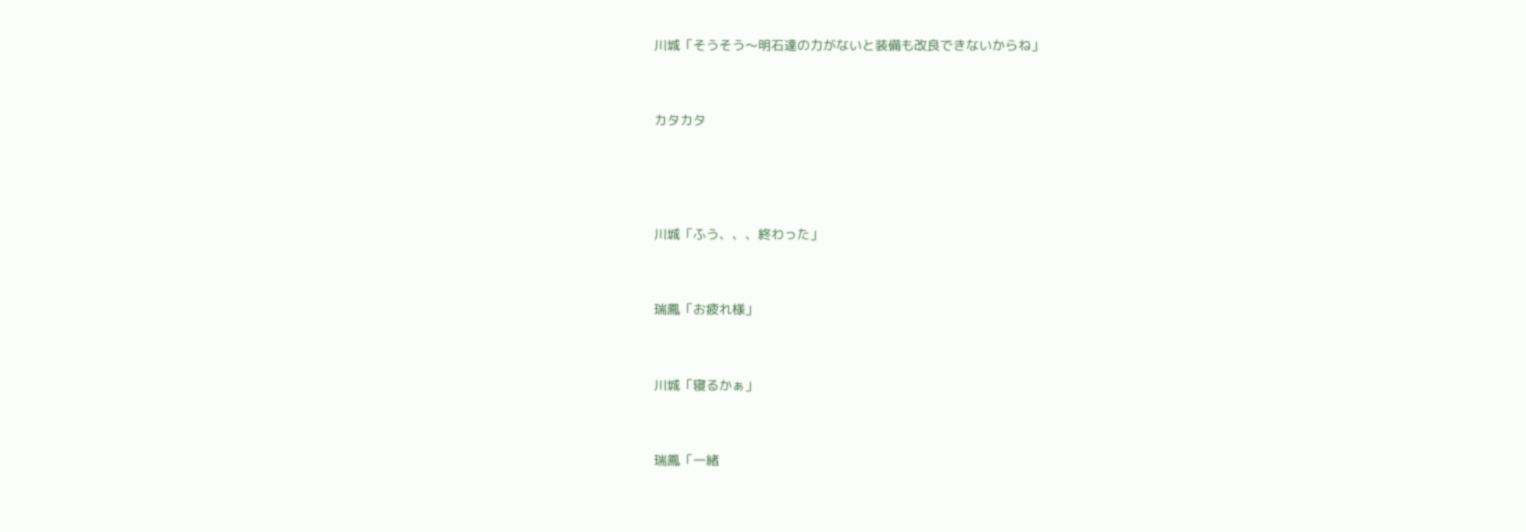川城「そうそう〜明石達の力がないと装備も改良できないからね」



カタカタ





川城「ふう、、、終わった」



瑞鳳「お疲れ様」



川城「寝るかぁ」



瑞鳳「一緒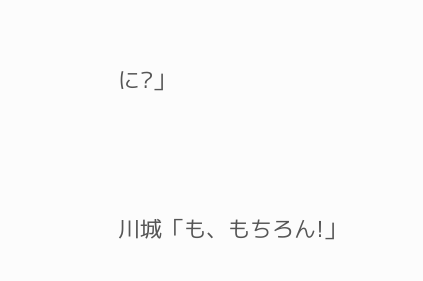に?」



川城「も、もちろん!」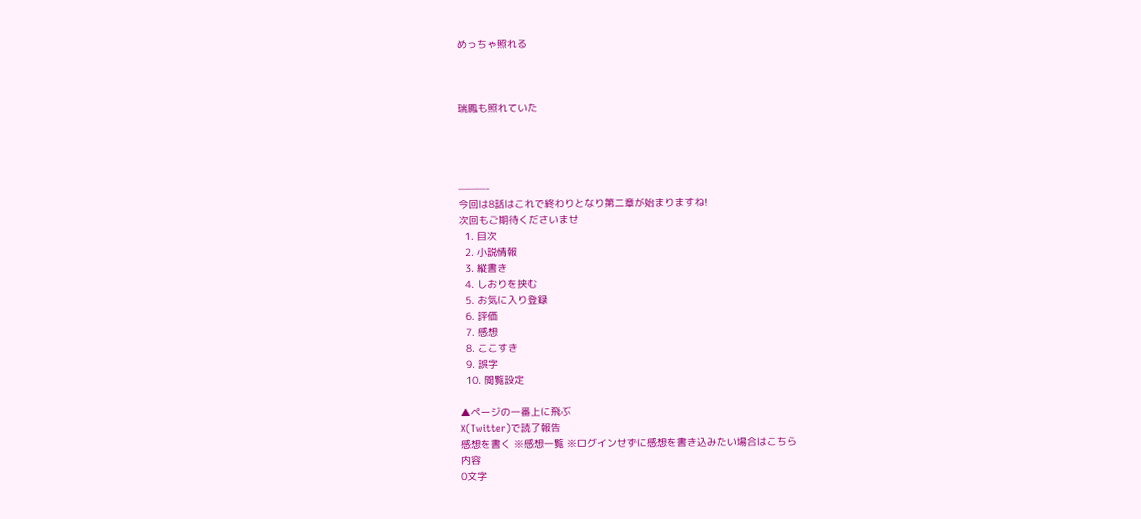めっちゃ照れる



瑞鳳も照れていた




———-
今回は8話はこれで終わりとなり第二章が始まりますね!
次回もご期待くださいませ
  1. 目次
  2. 小説情報
  3. 縦書き
  4. しおりを挟む
  5. お気に入り登録
  6. 評価
  7. 感想
  8. ここすき
  9. 誤字
  10. 閲覧設定

▲ページの一番上に飛ぶ
X(Twitter)で読了報告
感想を書く ※感想一覧 ※ログインせずに感想を書き込みたい場合はこちら
内容
0文字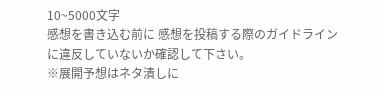10~5000文字
感想を書き込む前に 感想を投稿する際のガイドライン に違反していないか確認して下さい。
※展開予想はネタ潰しに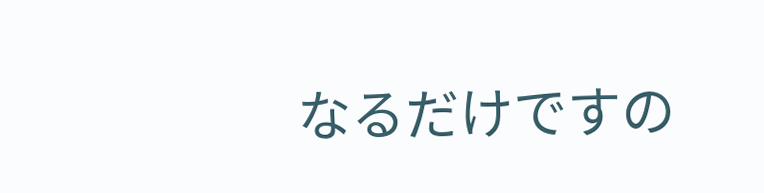なるだけですの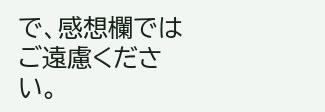で、感想欄ではご遠慮ください。